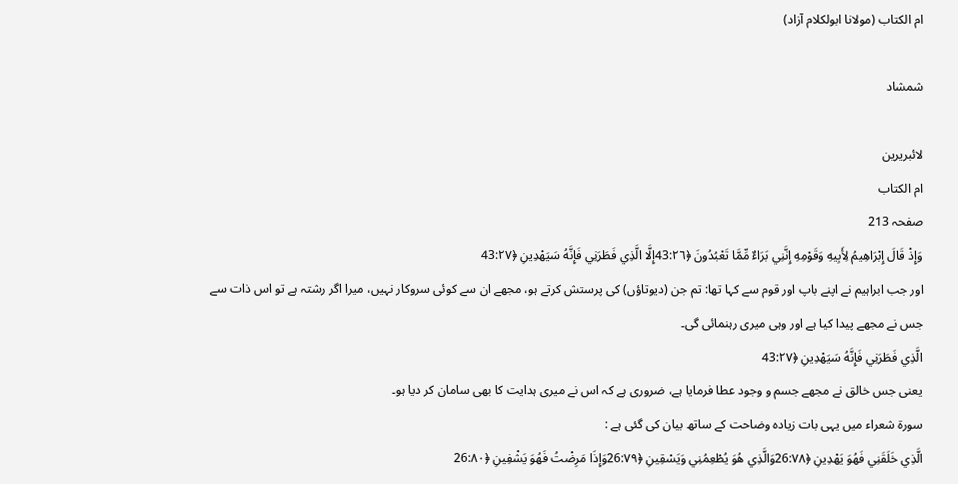ام الکتاب (مولانا ابولکلام آزاد)

شمشاد

لائبریرین
ام الکتاب
صفحہ 213
وَإِذْ قَالَ إِبْرَاهِيمُ لِأَبِيهِ وَقَوْمِهِ إِنَّنِي بَرَاءٌ مِّمَّا تَعْبُدُونَ ﴿43:٢٦إِلَّا الَّذِي فَطَرَنِي فَإِنَّهُ سَيَهْدِينِ ﴿43:٢٧
اور جب ابراہیم نے اپنے باپ اور قوم سے کہا تھا: تم جن (دیوتاؤں) کی پرستش کرتے ہو، مجھے ان سے کوئی سروکار نہیں، میرا اگر رشتہ ہے تو اس ذات سے جس نے مجھے پیدا کیا ہے اور وہی میری رہنمائی گی۔
الَّذِي فَطَرَنِي فَإِنَّهُ سَيَهْدِينِ ﴿43:٢٧
یعنی جس خالق نے مجھے جسم و وجود عطا فرمایا ہے، ضروری ہے کہ اس نے میری ہدایت کا بھی سامان کر دیا ہو۔
سورۃ شعراء میں یہی بات زیادہ وضاحت کے ساتھ بیان کی گئی ہے :
الَّذِي خَلَقَنِي فَهُوَ يَهْدِينِ ﴿26:٧٨وَالَّذِي هُوَ يُطْعِمُنِي وَيَسْقِينِ ﴿26:٧٩وَإِذَا مَرِضْتُ فَهُوَ يَشْفِينِ ﴿26:٨٠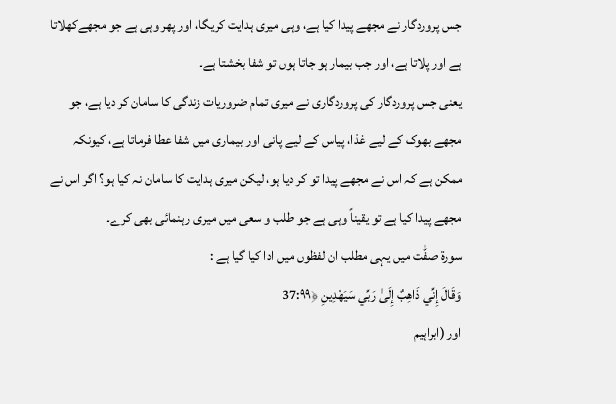جس پروردگار نے مجھے پیدا کیا ہے، وہی میری ہدایت کریگا، اور پھر وہی ہے جو مجھےکھلاتا ہے اور پلاتا ہے، اور جب بیمار ہو جاتا ہوں تو شفا بخشتا ہے۔
یعنی جس پروردگار کی پروردگاری نے میری تمام ضروریات زندگی کا سامان کر دیا ہے، جو مجھے بھوک کے لیے غذا، پیاس کے لیے پانی اور بیماری میں شفا عطا فرماتا ہے، کیونکہ ممکن ہے کہ اس نے مجھے پیدا تو کر دیا ہو، لیکن میری ہدایت کا سامان نہ کیا ہو؟ اگر اس نے مجھے پیدا کیا ہے تو یقیناً وہی ہے جو طلب و سعی میں میری رہنمائی بھی کرے۔
سورۃ صفّٰت میں یہی مطلب ان لفظوں میں ادا کیا گیا ہے :
وَقَالَ إِنِّي ذَاهِبٌ إِلَىٰ رَبِّي سَيَهْدِينِ ﴿37:٩٩
اور (ابراہیم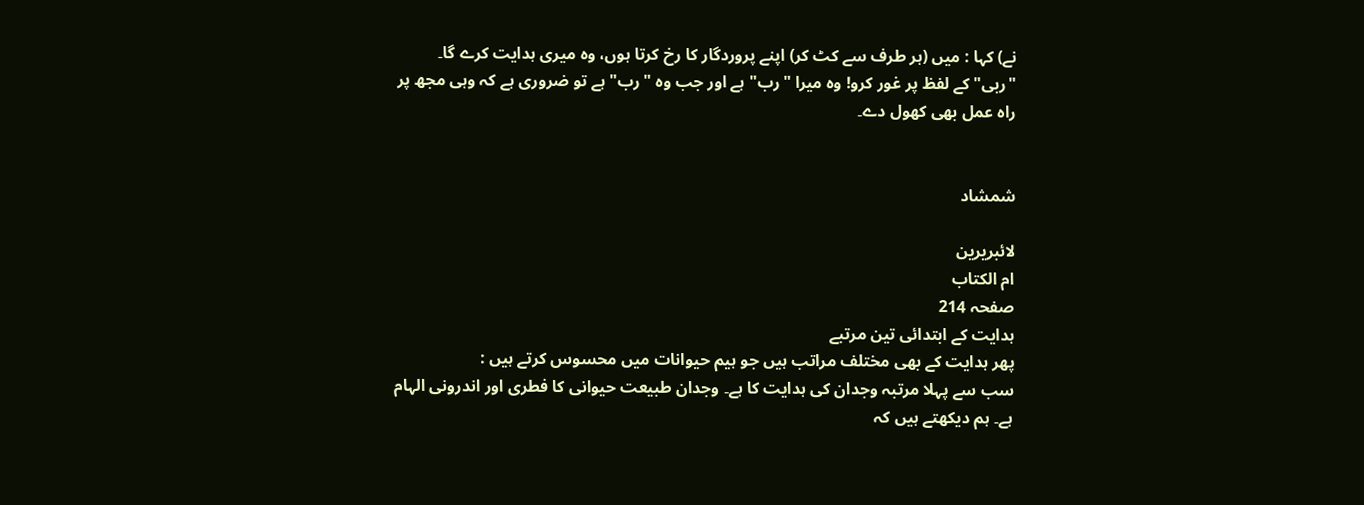نے) کہا : میں (ہر طرف سے کٹ کر) اپنے پروردگار کا رخ کرتا ہوں، وہ میری ہدایت کرے گا۔
"ربی" کے لفظ پر غور کرو! وہ میرا "رب" ہے اور جب وہ "رب" ہے تو ضروری ہے کہ وہی مجھ پر راہ عمل بھی کھول دے۔


شمشاد

لائبریرین
ام الکتاب
صفحہ 214
ہدایت کے ابتدائی تین مرتبے
پھر ہدایت کے بھی مختلف مراتب ہیں جو ہیم حیوانات میں محسوس کرتے ہیں :
سب سے پہلا مرتبہ وجدان کی ہدایت کا ہے۔ وجدان طبیعت حیوانی کا فطری اور اندرونی الہام ہے۔ ہم دیکھتے ہیں کہ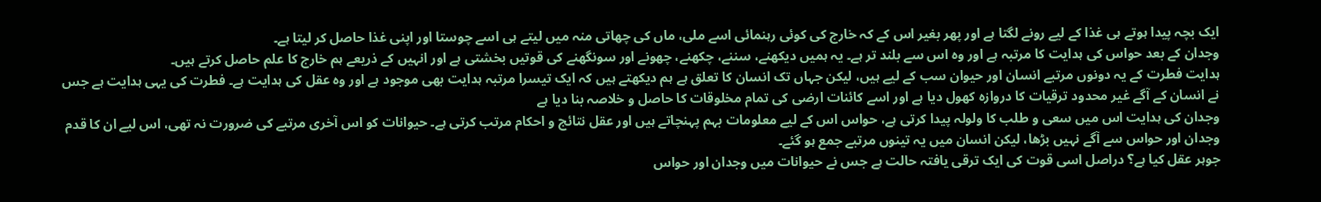ایک بچہ پیدا ہوتے ہی غذا کے لیے رونے لگتا ہے اور پھر بغیر اس کے کہ خارج کی کوئی رہنمائی اسے ملی، ماں کی چھاتی منہ میں لیتے ہی اسے چوستا اور اپنی غذا حاصل کر لیتا ہے۔
وجدان کے بعد حواس کی ہدایت کا مرتبہ ہے اور وہ اس سے بلند تر ہے۔ یہ ہمیں دیکھنے، سننے، چکھنے، چھونے اور سونگھنے کی قوتیں بخشتی ہے اور انہیں کے ذریعے ہم خارج کا علم حاصل کرتے ہیں۔
ہدایت فطرت کے یہ دونوں مرتبے انسان اور حیوان سب کے لیے ہیں، لیکن جہاں تک انسان کا تعلق ہے ہم دیکھتے ہیں کہ ایک تیسرا مرتبہ ہدایت بھی موجود ہے اور وہ عقل کی ہدایت ہے۔ فطرت کی یہی ہدایت ہے جس نے انسان کے آگے غیر محدود ترقیات کا دروازہ کھول دیا ہے اور اسے کائنات ارضی کی تمام مخلوقات کا حاصل و خلاصہ بنا دیا ہے
وجدان کی ہدایت اس میں سعی و طلب کا ولولہ پیدا کرتی ہے، حواس اس کے لیے معلومات بہم پہنچاتے ہیں اور عقل نتائج و احکام مرتب کرتی ہے۔ حیوانات کو اس آخری مرتبے کی ضرورت نہ تھی، اس لیے ان کا قدم وجدان اور حواس سے آگے نہیں بڑھا، لیکن انسان میں یہ تینوں مرتبے جمع ہو گئے۔
جوہر عقل کیا ہے؟ دراصل اسی قوت کی ایک ترقی یافتہ حالت ہے جس نے حیوانات میں وجدان اور حواس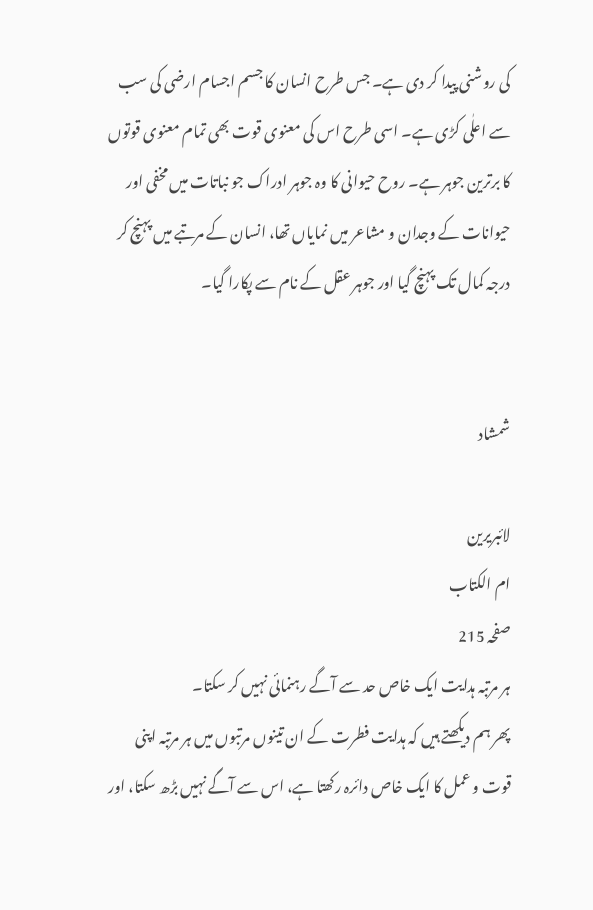کی روشنی پیدا کر دی ہے۔ جس طرح انسان کا جسم اجسام ارضی کی سب سے اعلٰی کڑی ہے۔ اسی طرح اس کی معنوی قوت بھی تمام معنوی قوتوں کا برترین جوہر ہے۔ روح حیوانی کا وہ جوہر ادراک جو نباتات میں مخفی اور حیوانات کے وجدان و مشاعر میں نمایاں تھا، انسان کے مرتبے میں پہنچ کر درجہ کمال تک پہنچ گیا اور جوہر عقل کے نام سے پکارا گیا۔


شمشاد

لائبریرین
ام الکتاب
صفحہ 215
ہر مرتبہ ہدایت ایک خاص حد سے آگے رہنمائی نہیں کر سکتا۔
پھر ہم دیکھتے ہیں کہ ہدایت فطرت کے ان تینوں مرتبوں میں ہر مرتبہ اپنی قوت و عمل کا ایک خاص دائرہ رکھتا ہے، اس سے آگے نہیں بڑھ سکتا، اور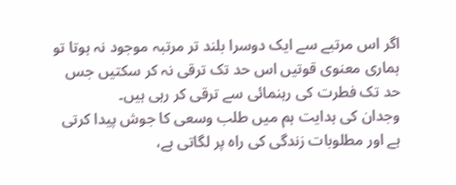اگر اس مرتبے سے ایک دوسرا بلند تر مرتبہ موجود نہ ہوتا تو ہماری معنوی قوتیں اس حد تک ترقی نہ کر سکتیں جس حد تک فطرت کی رہنمائی سے ترقی کر رہی ہیں۔
وجدان کی ہدایت ہم میں طلب وسعی کا جوش پیدا کرتی ہے اور مطلوبات زندگی کی راہ پر لگاتی ہے،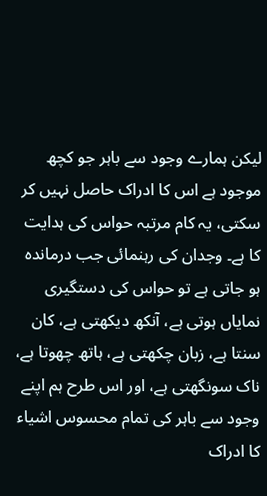لیکن ہمارے وجود سے باہر جو کچھ موجود ہے اس کا ادراک حاصل نہیں کر سکتی، یہ کام مرتبہ حواس کی ہدایت کا ہے۔ وجدان کی رہنمائی جب درماندہ ہو جاتی ہے تو حواس کی دستگیری نمایاں ہوتی ہے، آنکھ دیکھتی ہے، کان سنتا ہے، زبان چکھتی ہے، ہاتھ چھوتا ہے، ناک سونگھتی ہے، اور اس طرح ہم اپنے وجود سے باہر کی تمام محسوس اشیاء کا ادراک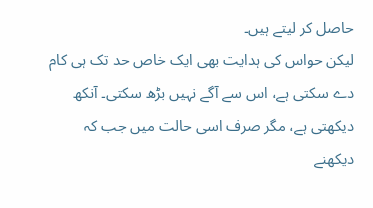حاصل کر لیتے ہیں۔
لیکن حواس کی ہدایت بھی ایک خاص حد تک ہی کام دے سکتی ہے، اس سے آگے نہیں بڑھ سکتی۔ آنکھ دیکھتی ہے، مگر صرف اسی حالت میں جب کہ دیکھنے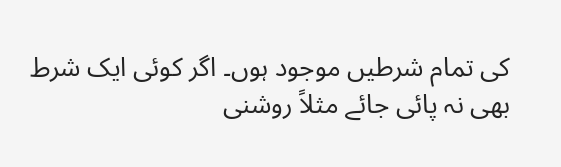کی تمام شرطیں موجود ہوں۔ اگر کوئی ایک شرط بھی نہ پائی جائے مثلاً روشنی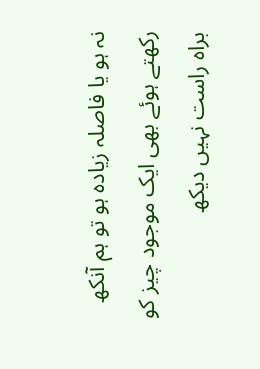نہ ہو یا فاصلہ زیادہ ہو تو ہم آنکھ رکھتے ہوئے بھی ایک موجود چیز کو براہ راست نہیں دیکھ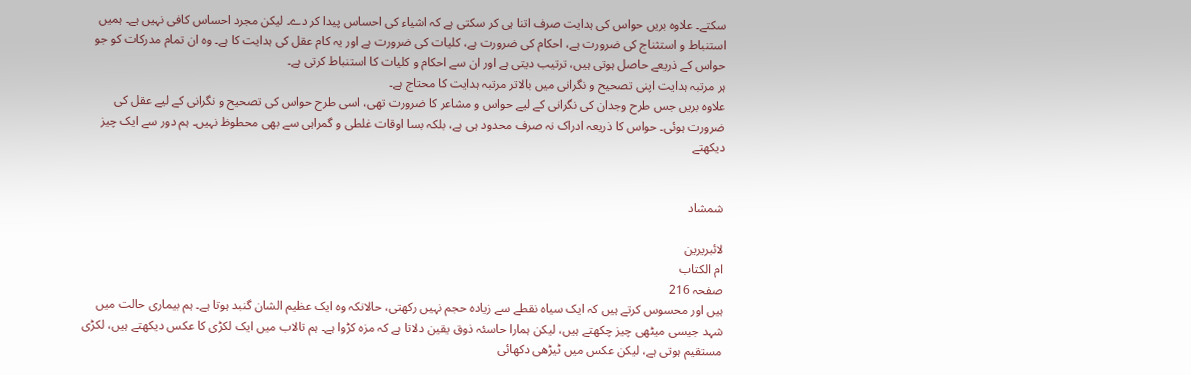سکتے۔ علاوہ بریں حواس کی ہدایت صرف اتنا ہی کر سکتی ہے کہ اشیاء کی احساس پیدا کر دے۔ لیکن مجرد احساس کافی نہیں ہے۔ ہمیں استنباط و استثناج کی ضرورت ہے، احکام کی ضرورت ہے، کلیات کی ضرورت ہے اور یہ کام عقل کی ہدایت کا ہے۔ وہ ان تمام مدرکات کو جو حواس کے ذریعے حاصل ہوتی ہیں، ترتیب دیتی ہے اور ان سے احکام و کلیات کا استنباط کرتی ہے۔
ہر مرتبہ ہدایت اپنی تصحیح و نگرانی میں بالاتر مرتبہ ہدایت کا محتاج ہے۔
علاوہ بریں جس طرح وجدان کی نگرانی کے لیے حواس و مشاعر کا ضرورت تھی، اسی طرح حواس کی تصحیح و نگرانی کے لیے عقل کی ضرورت ہوئی۔ حواس کا ذریعہ ادراک نہ صرف محدود ہی ہے، بلکہ بسا اوقات غلطی و گمراہی سے بھی محطوظ نہیں۔ ہم دور سے ایک چیز دیکھتے


شمشاد

لائبریرین
ام الکتاب
صفحہ 216
ہیں اور محسوس کرتے ہیں کہ ایک سیاہ نقطے سے زیادہ حجم نہیں رکھتی، حالانکہ وہ ایک عظیم الشان گنبد ہوتا ہے۔ ہم بیماری حالت میں شہد جیسی میٹھی چیز چکھتے ہیں، لیکن ہمارا حاسئہ ذوق یقین دلاتا ہے کہ مزہ کڑوا ہے۔ ہم تالاب میں ایک لکڑی کا عکس دیکھتے ہیں، لکڑی مستقیم ہوتی ہے، لیکن عکس میں ٹیڑھی دکھائی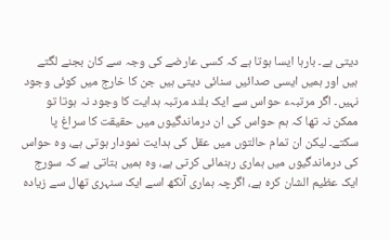دیتی ہے۔ بارہا ایسا ہوتا ہے کہ کسی عارضے کی وجہ سے کان بجنے لگتے ہیں اور ہمیں ایسی صدائیں سنائی دیتی ہیں جن کا خارج میں کوئی وجود نہیں۔ اگر مرتبہء حواس سے ایک بلند مرتبہ ہدایت کا وجود نہ ہوتا تو ممکن نہ تھا کہ ہم حواس کی ان درماندگیوں میں حقیقت کا سراغ پا سکتے۔ لیکن ان تمام حالتوں میں عقل کی ہدایت نمودار ہوتی ہے، وہ حواس کی درماندگیوں میں ہماری رہنمائی کرتی ہے، وہ ہمیں بتاتی ہے کہ سورج ایک عظیم الشان کرہ ہے، اگرچہ ہماری آنکھ اسے ایک سنہری تھال سے زیادہ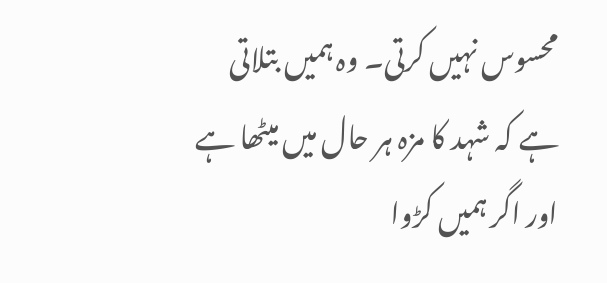محسوس نہیں کرتی۔ وہ ہمیں بتلاتی ہے کہ شہد کا مزہ ہر حال میں میٹھا ہے اور اگر ہمیں کڑوا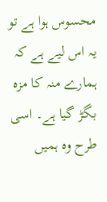محسوس ہوا ہے تو یہ اس لیے ہے کہ ہمارے منہ کا مزہ بگڑ گیا ہے۔ اسی طرح وہ ہمیں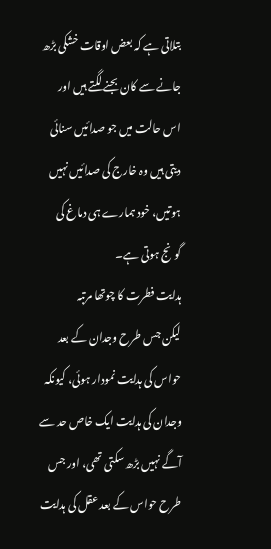بتلاتی ہے کہ بعض اوقات خشکی بڑھ جانے سے کان بجنے لگتے ہیں اور اس حالت میں جو صدائیں سنائی دیتی ہیں وہ خارج کی صدائیں نہیں ہوتیں، خود ہمارے ہی دماغ کی گونج ہوتی ہے۔
ہدایت فطرت کا چوتھا مرتبہ
لیکن جس طرح وجدان کے بعد حواس کی ہدایت نمودار ہوئی، کیونکہ وجدان کی ہدایت ایک خاص حد سے آگے نہیں بڑھ سکتی تھی، اور جس طرح حواس کے بعد عقل کی ہدایت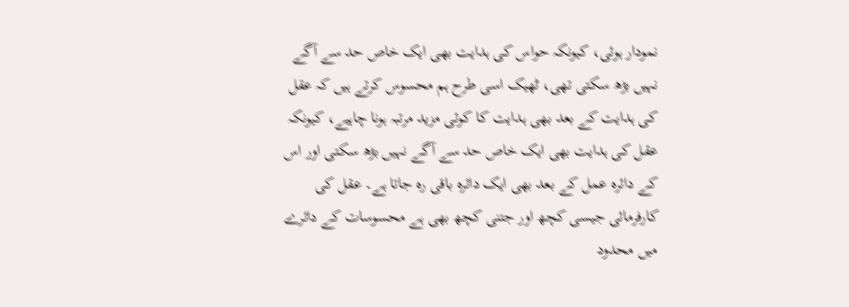نمودار ہوئی، کیونکہ حواس کی ہدایت بھی ایک خاص حد سے آگے نہیں بڑھ سکتی تھی، ٹھیک اسی طرح ہم محسوس کرتے ہیں کہ عقل کی ہدایت کے بعد بھی ہدایت کا کوئی مزید مرتبہ ہونا چاہیے، کیونکہ عقل کی ہدایت بھی ایک خاص حد سے آگے نہیں بڑھ سکتی اور اس کے دائرہ عمل کے بعد بھی ایک دائرہ باقی رہ جاتا ہے۔ عقل کی کارفرمائی جیسی کچھ اور جتنی کچھ بھی ہے محسوسات کے دائرے میں محدود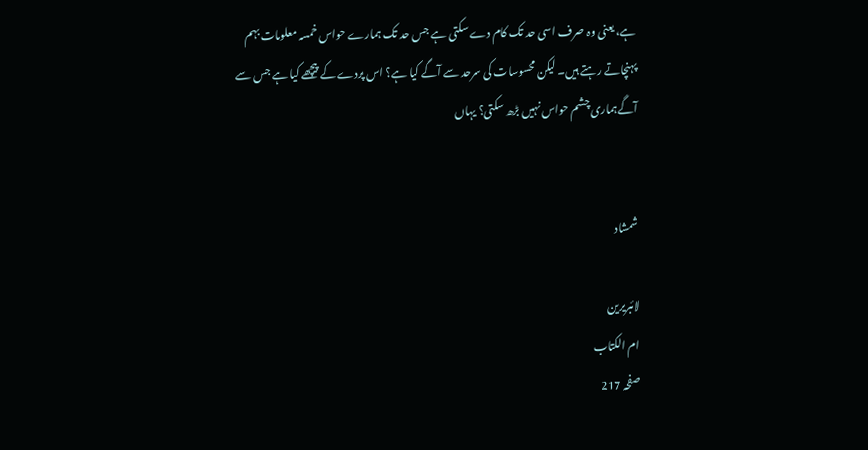ہے، یعنی وہ صرف اسی حد تک کام دے سکتی ہے جس حد تک ہمارے حواس خمسہ معلومات بہم پہنچاتے رہتے ہیں۔ لیکن محسوسات کی سرحد سے آگے کیا ہے؟ اس پردے کے پیچھے کیا ہے جس سے آگےہماری چشم حواس نہیں بڑھ سکتی؟ یہاں


شمشاد

لائبریرین
ام الکتاب
صفحہ 217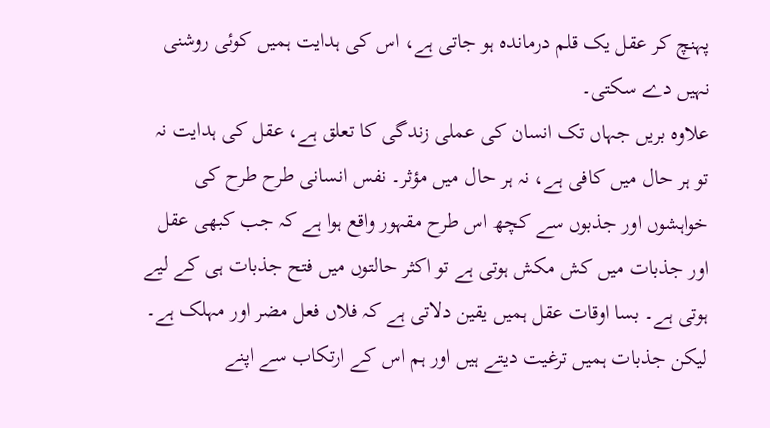پہنچ کر عقل یک قلم درماندہ ہو جاتی ہے، اس کی ہدایت ہمیں کوئی روشنی نہیں دے سکتی۔
علاوہ بریں جہاں تک انسان کی عملی زندگی کا تعلق ہے، عقل کی ہدایت نہ تو ہر حال میں کافی ہے، نہ ہر حال میں مؤثر۔ نفس انسانی طرح طرح کی خواہشوں اور جذبوں سے کچھ اس طرح مقہور واقع ہوا ہے کہ جب کبھی عقل اور جذبات میں کش مکش ہوتی ہے تو اکثر حالتوں میں فتح جذبات ہی کے لیے ہوتی ہے۔ بسا اوقات عقل ہمیں یقین دلاتی ہے کہ فلاں فعل مضر اور مہلک ہے۔ لیکن جذبات ہمیں ترغیت دیتے ہیں اور ہم اس کے ارتکاب سے اپنے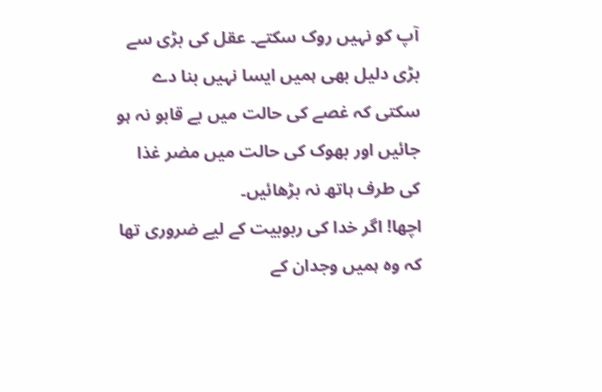آپ کو نہیں روک سکتے۔ عقل کی بڑی سے بڑی دلیل بھی ہمیں ایسا نہیں بنا دے سکتی کہ غصے کی حالت میں بے قابو نہ ہو جائیں اور بھوک کی حالت میں مضر غذا کی طرف ہاتھ نہ بڑھائیں۔
اچھا! اگر خدا کی ربوبیت کے لیے ضروری تھا کہ وہ ہمیں وجدان کے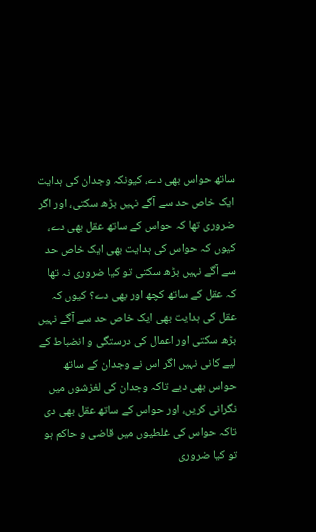ساتھ حواس بھی دے، کیونکہ وجدان کی ہدایت ایک خاص حد سے آگے نہیں بڑھ سکتی، اور اگر ضروری تھا کہ حواس کے ساتھ عقل بھی دے، کیوں کہ حواس کی ہدایت بھی ایک خاص حد سے آگے نہیں بڑھ سکتی تو کیا ضروری نہ تھا کہ عقل کے ساتھ کچھ اور بھی دے؟ کیوں کہ عقل کی ہدایت بھی ایک خاص حد سے آگے نہیں بڑھ سکتی اور اعمال کی درستگی و انضباط کے لیے کانی نہیں اگر اس نے وجدان کے ساتھ حواس بھی دیے تاکہ وجدان کی لغزشوں میں نگرانی کریں، اور حواس کے ساتھ عقل بھی دی تاکہ حواس کی غلطیوں میں قاضی و حاکم ہو تو کیا ضروری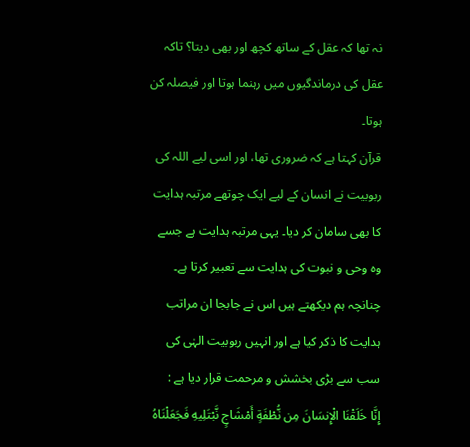نہ تھا کہ عقل کے ساتھ کچھ اور بھی دیتا؟ تاکہ عقل کی درماندگیوں میں رہنما ہوتا اور فیصلہ کن ہوتا۔
قرآن کہتا ہے کہ ضروری تھا، اور اسی لیے اللہ کی ربوبیت نے انسان کے لیے ایک چوتھے مرتبہ ہدایت کا بھی سامان کر دیا۔ یہی مرتبہ ہدایت ہے جسے وہ وحی و نبوت کی ہدایت سے تعبیر کرتا ہے۔
چنانچہ ہم دیکھتے ہیں اس نے جابجا ان مراتب ہدایت کا ذکر کیا ہے اور انہیں ربوبیت الہٰی کی سب سے بڑی بخشش و مرحمت قرار دیا ہے :
إِنَّا خَلَقْنَا الْإِنسَانَ مِن نُّطْفَةٍ أَمْشَاجٍ نَّبْتَلِيهِ فَجَعَلْنَاهُ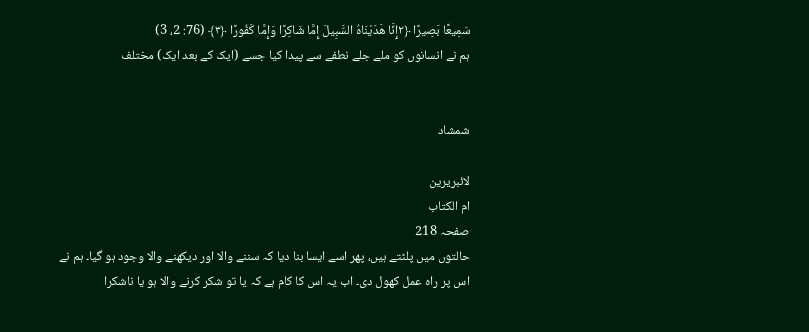سَمِيعًا بَصِيرًا ﴿٢إِنَّا هَدَيْنَاهُ السَّبِيلَ إِمَّا شَاكِرًا وَإِمَّا كَفُورًا ﴿٣﴾ (76: 2، 3)
ہم نے انسانوں کو ملے جلے نطفے سے پیدا کیا جسے (ایک کے بعد ایک) مختلف


شمشاد

لائبریرین
ام الکتاب
صفحہ 218
حالتوں میں پلٹتے ہیں، پھر اسے ایسا بنا دیا کہ سننے والا اور دیکھنے والا وجود ہو گیا۔ ہم نے اس پر راہ عمل کھول دی۔ اب یہ اس کا کام ہے کہ یا تو شکر کرنے والا ہو یا ناشکرا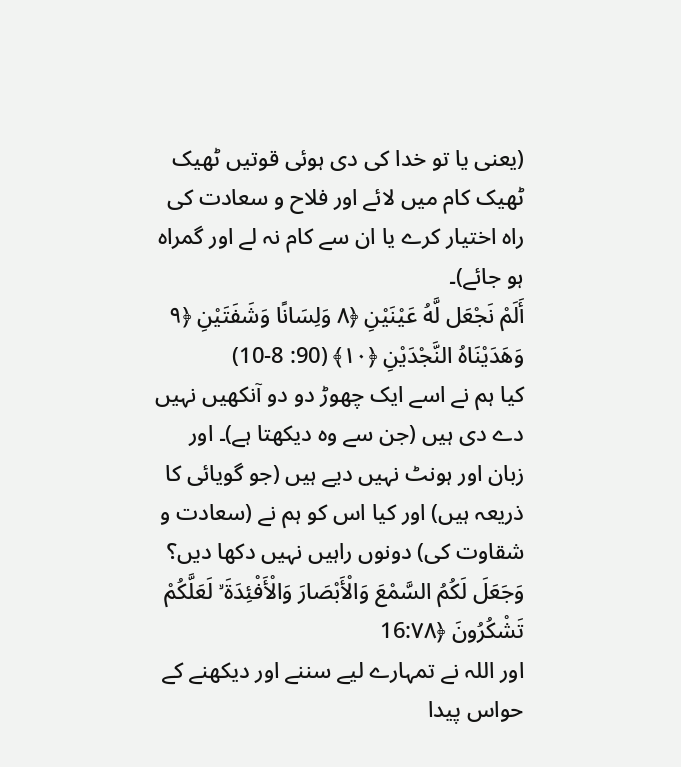(یعنی یا تو خدا کی دی ہوئی قوتیں ٹھیک ٹھیک کام میں لائے اور فلاح و سعادت کی راہ اختیار کرے یا ان سے کام نہ لے اور گمراہ ہو جائے)۔
أَلَمْ نَجْعَل لَّهُ عَيْنَيْنِ ﴿٨ وَلِسَانًا وَشَفَتَيْنِ ﴿٩ وَهَدَيْنَاهُ النَّجْدَيْنِ ﴿١٠﴾ (90: 8-10)
کیا ہم نے اسے ایک چھوڑ دو دو آنکھیں نہیں دے دی ہیں (جن سے وہ دیکھتا ہے)۔ اور زبان اور ہونٹ نہیں دیے ہیں (جو گویائی کا ذریعہ ہیں) اور کیا اس کو ہم نے (سعادت و شقاوت کی) دونوں راہیں نہیں دکھا دیں؟
وَجَعَلَ لَكُمُ السَّمْعَ وَالْأَبْصَارَ وَالْأَفْئِدَةَ ۙ لَعَلَّكُمْ تَشْكُرُونَ ﴿16:٧٨
اور اللہ نے تمہارے لیے سننے اور دیکھنے کے حواس پیدا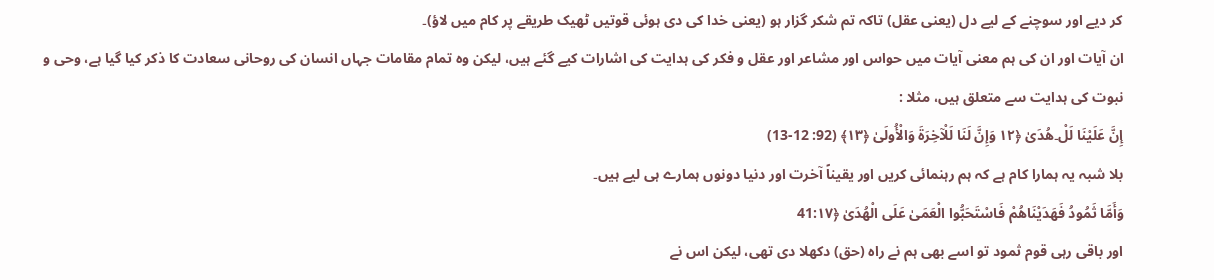کر دیے اور سوچنے کے لیے دل (یعنی عقل) تاکہ تم شکر گزار ہو (یعنی خدا کی دی ہوئی قوتیں ٹھیک طریقے پر کام میں لاؤ)۔
ان آیات اور ان کی ہم معنی آیات میں حواس اور مشاعر اور عقل و فکر کی ہدایت کی اشارات کیے گئے ہیں، لیکن وہ تمام مقامات جہاں انسان کی روحانی سعادت کا ذکر کیا گیا ہے، وحی و نبوت کی ہدایت سے متعلق ہیں، مثلا :
إِنَّ عَلَيْنَا لَلْ۔هُدَىٰ ﴿١٢ وَإِنَّ لَنَا لَلْآخِرَةَ وَالْأُولَىٰ ﴿١٣﴾ (92: 12-13)
بلا شبہ یہ ہمارا کام ہے کہ ہم رہنمائی کریں اور یقیناً آخرت اور دنیا دونوں ہمارے ہی لیے ہیں۔
وَأَمَّا ثَمُودُ فَهَدَيْنَاهُمْ فَاسْتَحَبُّوا الْعَمَىٰ عَلَى الْهُدَىٰ ﴿41:١٧
اور باقی رہی قوم ثمود تو اسے بھی ہم نے راہ (حق) دکھلا دی تھی، لیکن اس نے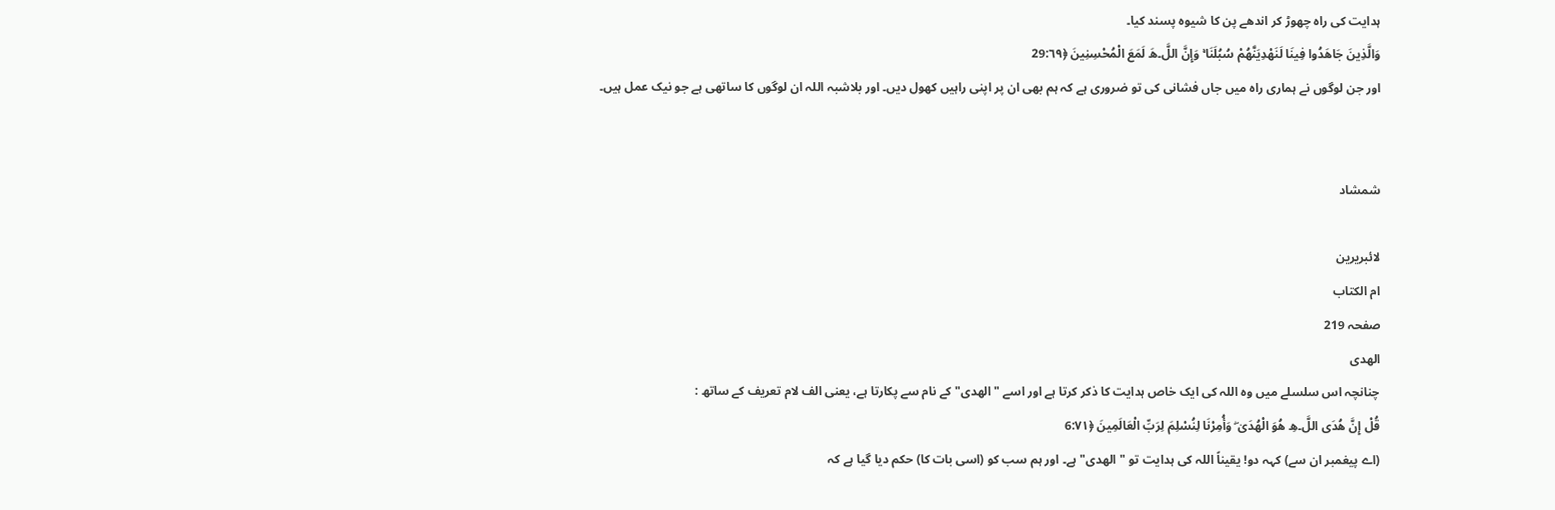ہدایت کی راہ چھوڑ کر اندھے پن کا شیوہ پسند کیا۔
وَالَّذِينَ جَاهَدُوا فِينَا لَنَهْدِيَنَّهُمْ سُبُلَنَا ۚ وَإِنَّ اللَّ۔هَ لَمَعَ الْمُحْسِنِينَ ﴿29:٦٩
اور جن لوگوں نے ہماری راہ میں جاں فشانی کی تو ضروری ہے کہ ہم بھی ان پر اپنی راہیں کھول دیں۔ اور بلاشبہ اللہ ان لوگوں کا ساتھی ہے جو نیک عمل ہیں۔


شمشاد

لائبریرین
ام الکتاب
صفحہ 219
الھدی
چنانچہ اس سلسلے میں وہ اللہ کی ایک خاص ہدایت کا ذکر کرتا ہے اور اسے "الھدی" کے نام سے پکارتا ہے، یعنی الف لام تعریف کے ساتھ :
قُلْ إِنَّ هُدَى اللَّ۔هِ هُوَ الْهُدَىٰ ۖ وَأُمِرْنَا لِنُسْلِمَ لِرَبِّ الْعَالَمِينَ ﴿6:٧١
(اے پیغمبر ان سے) کہہ دو! یقیناً اللہ کی ہدایت تو "الھدی" ہے۔ اور ہم سب کو (اسی بات کا) حکم دیا گیا ہے کہ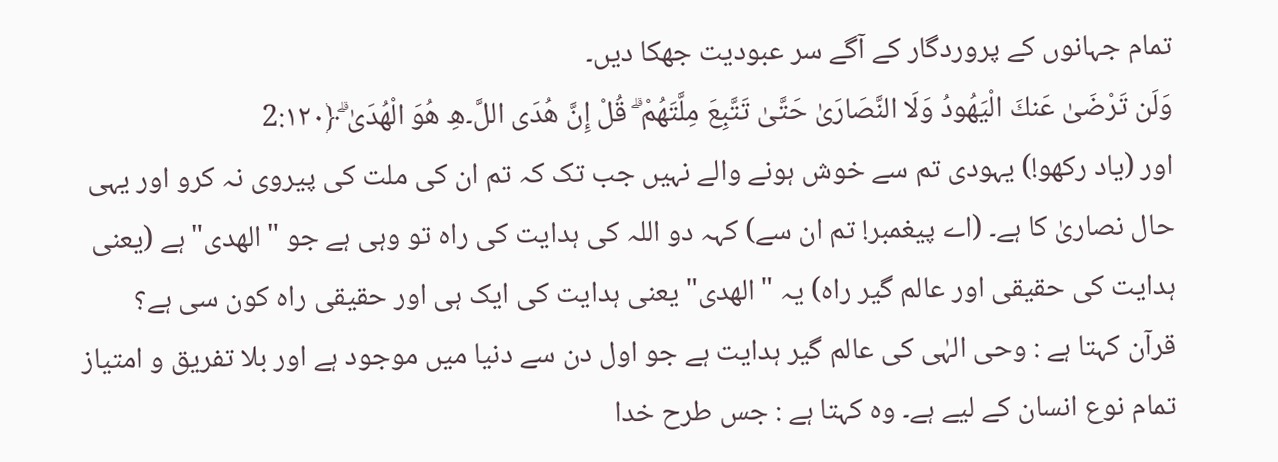تمام جہانوں کے پروردگار کے آگے سر عبودیت جھکا دیں۔
وَلَن تَرْضَىٰ عَنكَ الْيَهُودُ وَلَا النَّصَارَىٰ حَتَّىٰ تَتَّبِعَ مِلَّتَهُمْ ۗ قُلْ إِنَّ هُدَى اللَّ۔هِ هُوَ الْهُدَىٰ ۗ﴿2:١٢٠
اور (یاد رکھو!) یہودی تم سے خوش ہونے والے نہیں جب تک کہ تم ان کی ملت کی پیروی نہ کرو اور یہی حال نصاریٰ کا ہے۔ (اے پیغمبر! تم ان سے) کہہ دو اللہ کی ہدایت کی راہ تو وہی ہے جو "الھدی" ہے (یعنی ہدایت کی حقیقی اور عالم گیر راہ) یہ "الھدی" یعنی ہدایت کی ایک ہی اور حقیقی راہ کون سی ہے؟
قرآن کہتا ہے : وحی الہٰی کی عالم گیر ہدایت ہے جو اول دن سے دنیا میں موجود ہے اور بلا تفریق و امتیاز تمام نوع انسان کے لیے ہے۔ وہ کہتا ہے : جس طرح خدا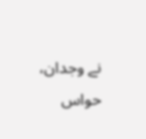نے وجدان، حواس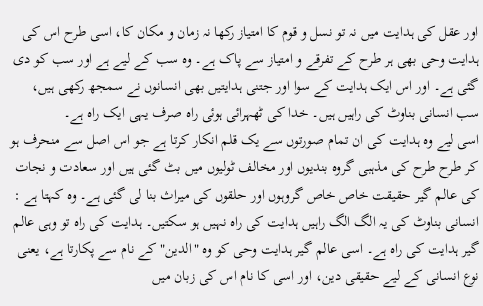اور عقل کی ہدایت میں نہ تو نسل و قوم کا امتیاز رکھا نہ زمان و مکان کا، اسی طرح اس کی ہدایت وحی بھی ہر طرح کے تفرقے و امتیاز سے پاک ہے۔ وہ سب کے لیے ہے اور سب کو دی گئی ہے۔ اور اس ایک ہدایت کے سوا اور جتنی ہدایتیں بھی انسانوں نے سمجھ رکھی ہیں، سب انسانی بناوٹ کی راہیں ہیں۔ خدا کی ٹھہرائی ہوئی راہ صرف یہی ایک راہ ہے۔
اسی لیے وہ ہدایت کی ان تمام صورتوں سے یک قلم انکار کرتا ہے جو اس اصل سے منحرف ہو کر طرح طرح کی مذہبی گروہ بندیوں اور مخالف ٹولیوں میں بٹ گئی ہیں اور سعادت و نجات کی عالم گیر حقیقت خاص خاص گروہوں اور حلقوں کی میراث بنا لی گئی ہے۔ وہ کہتا ہے : انسانی بناوٹ کی یہ الگ الگ راہیں ہدایت کی راہ نہیں ہو سکتیں۔ ہدایت کی راہ تو وہی عالم گیر ہدایت کی راہ ہے۔ اسی عالم گیر ہدایت وحی کو وہ "الدین" کے نام سے پکارتا ہے، یعنی نوع انسانی کے لیے حقیقی دین، اور اسی کا نام اس کی زبان میں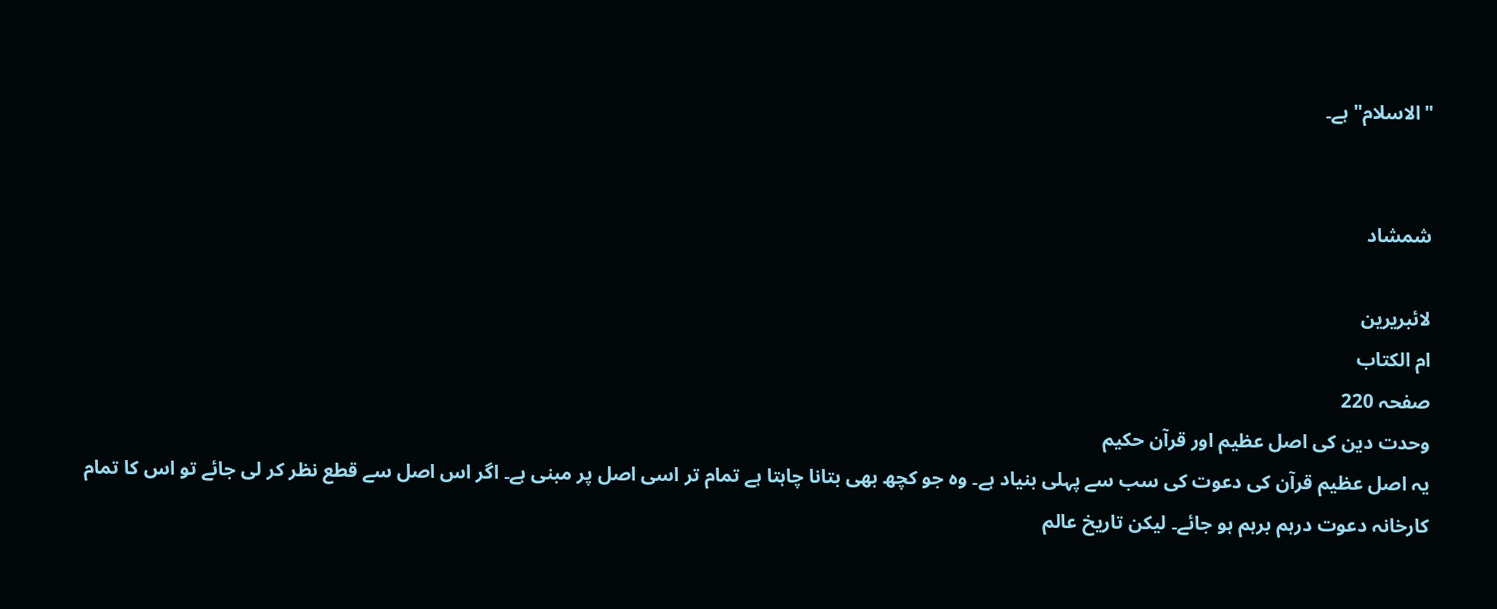"الاسلام" ہے۔


شمشاد

لائبریرین
ام الکتاب
صفحہ 220
وحدت دین کی اصل عظیم اور قرآن حکیم
یہ اصل عظیم قرآن کی دعوت کی سب سے پہلی بنیاد ہے۔ وہ جو کچھ بھی بتانا چاہتا ہے تمام تر اسی اصل پر مبنی ہے۔ اگر اس اصل سے قطع نظر کر لی جائے تو اس کا تمام کارخانہ دعوت درہم برہم ہو جائے۔ لیکن تاریخ عالم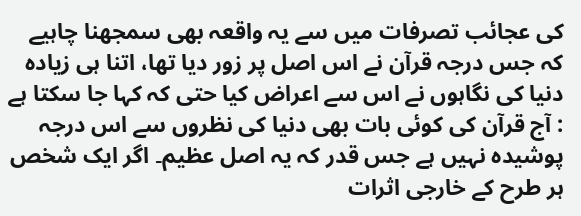کی عجائب تصرفات میں سے یہ واقعہ بھی سمجھنا چاہیے کہ جس درجہ قرآن نے اس اصل پر زور دیا تھا، اتنا ہی زیادہ دنیا کی نگاہوں نے اس سے اعراض کیا حتی کہ کہا جا سکتا ہے : آج قرآن کی کوئی بات بھی دنیا کی نظروں سے اس درجہ پوشیدہ نہیں ہے جس قدر کہ یہ اصل عظیم۔ اگر ایک شخص ہر طرح کے خارجی اثرات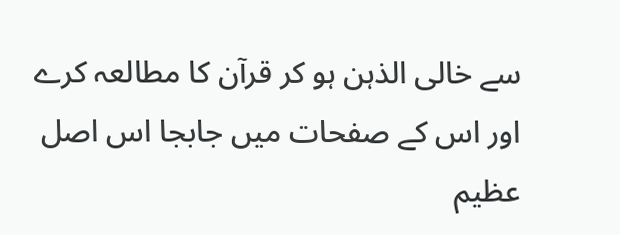سے خالی الذہن ہو کر قرآن کا مطالعہ کرے اور اس کے صفحات میں جابجا اس اصل عظیم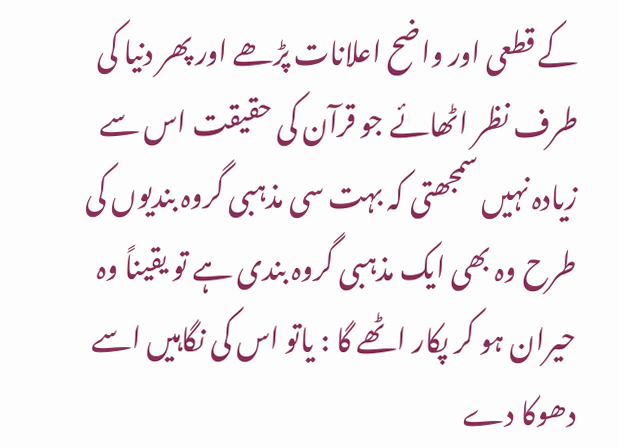کے قطعی اور واضح اعلانات پڑھے اور پھر دنیا کی طرف نظر اٹھائے جو قرآن کی حقیقت اس سے زیادہ نہیں سمجھتی کہ بہت سی مذہبی گروہ بندیوں کی طرح وہ بھی ایک مذہبی گروہ بندی ہے تو یقیناً وہ حیران ہو کر پکار اٹھے گا : یاتو اس کی نگاہیں اسے دھوکا دے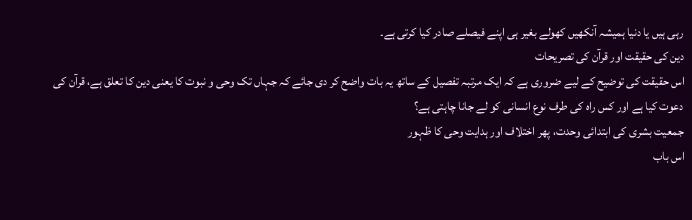رہی ہیں یا دنیا ہمیشہ آنکھیں کھولے بغیر ہی اپنے فیصلے صادر کیا کرتی ہے۔
دین کی حقیقت اور قرآن کی تصریحات
اس حقیقت کی توضیح کے لیے ضروری ہے کہ ایک مرتبہ تفصیل کے ساتھ یہ بات واضح کر دی جائے کہ جہاں تک وحی و نبوت کا یعنی دین کا تعلق ہے، قرآن کی دعوت کیا ہے اور کس راہ کی طرف نوع انسانی کو لے جانا چاہتی ہے؟
جمعیت بشری کی ابتدائی وحدت، پھر اختلاف اور ہدایت وحی کا ظہور
اس باب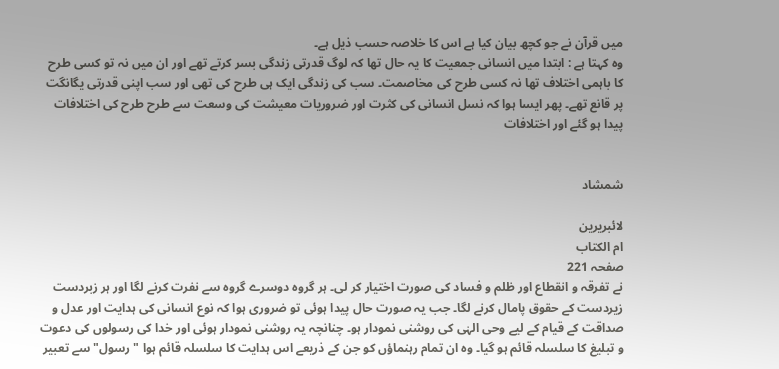میں قرآن نے جو کچھ بیان کیا ہے اس کا خلاصہ حسب ذیل ہے۔
وہ کہتا ہے : ابتدا میں انسانی جمعیت کا یہ حال تھا کہ لوگ قدرتی زندگی بسر کرتے تھے اور ان میں نہ تو کسی طرح کا باہمی اختلاف تھا نہ کسی طرح کی مخاصمت۔ سب کی زندگی ایک ہی طرح کی تھی اور سب اپنی قدرتی یگانگت پر قانع تھے۔ پھر ایسا ہوا کہ نسل انسانی کی کثرت اور ضروریات معیشت کی وسعت سے طرح طرح کی اختلافات پیدا ہو گئے اور اختلافات


شمشاد

لائبریرین
ام الکتاب
صفحہ 221
نے تفرقہ و انقطاع اور ظلم و فساد کی صورت اختیار کر لی۔ ہر گروہ دوسرے گروہ سے نفرت کرنے لگا اور ہر زبردست زیردست کے حقوق پامال کرنے لگا۔ جب یہ صورت حال پیدا ہوئی تو ضروری ہوا کہ نوع انسانی کی ہدایت اور عدل و صداقت کے قیام کے لیے وحی الہٰی کی روشنی نمودار ہو۔ چنانچہ یہ روشنی نمودار ہوئی اور خدا کی رسولوں کی دعوت و تبلیغ کا سلسلہ قائم ہو گیا۔ وہ ان تمام رہنماؤں کو جن کے ذریعے اس ہدایت کا سلسلہ قائم ہوا "رسول" سے تعبیر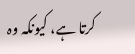کرتا ہے، کیونکہ وہ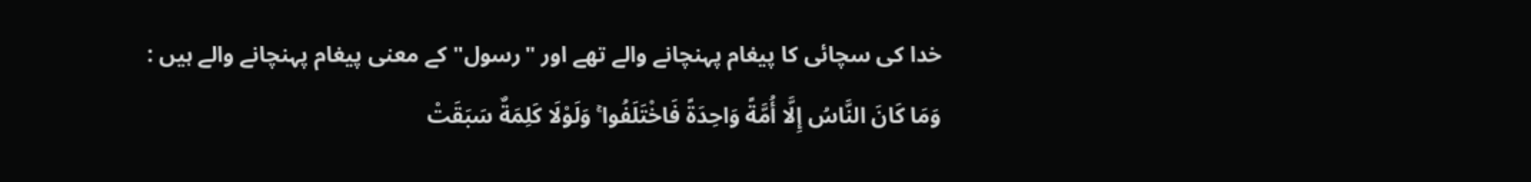خدا کی سچائی کا پیغام پہنچانے والے تھے اور "رسول" کے معنی پیغام پہنچانے والے ہیں :
وَمَا كَانَ النَّاسُ إِلَّا أُمَّةً وَاحِدَةً فَاخْتَلَفُوا ۚ وَلَوْلَا كَلِمَةٌ سَبَقَتْ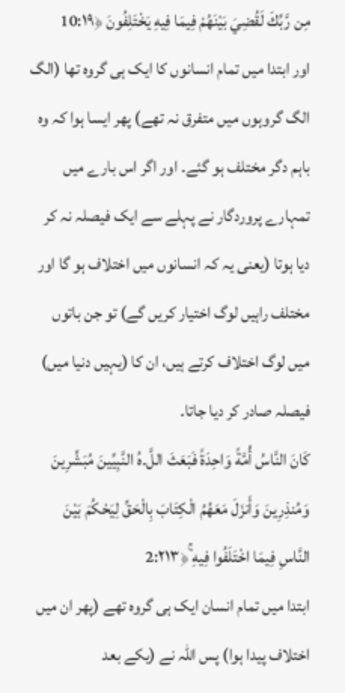مِن رَّبِّكَ لَقُضِيَ بَيْنَهُمْ فِيمَا فِيهِ يَخْتَلِفُونَ ﴿10:١٩
اور ابتدا میں تمام انسانوں کا ایک ہی گروہ تھا (الگ الگ گروہوں میں متفرق نہ تھے) پھر ایسا ہوا کہ وہ باہم دگر مختلف ہو گئے۔ اور اگر اس بارے میں تمہارے پروردگار نے پہلے سے ایک فیصلہ نہ کر دیا ہوتا (یعنی یہ کہ انسانوں میں اختلاف ہو گا اور مختلف راہیں لوگ اختیار کریں گے) تو جن باتوں میں لوگ اختلاف کرتے ہیں، ان کا (یہیں دنیا میں) فیصلہ صادر کر دیا جاتا۔
كَانَ النَّاسُ أُمَّةً وَاحِدَةً فَبَعَثَ اللَّ۔هُ النَّبِيِّينَ مُبَشِّرِينَ وَمُنذِرِينَ وَأَنزَلَ مَعَهُمُ الْكِتَابَ بِالْحَقِّ لِيَحْكُمَ بَيْنَ النَّاسِ فِيمَا اخْتَلَفُوا فِيهِ ۚ﴿2:٢١٣
ابتدا میں تمام انسان ایک ہی گروہ تھے (پھر ان میں اختلاف پیدا ہوا) پس اللہ نے (یکے بعد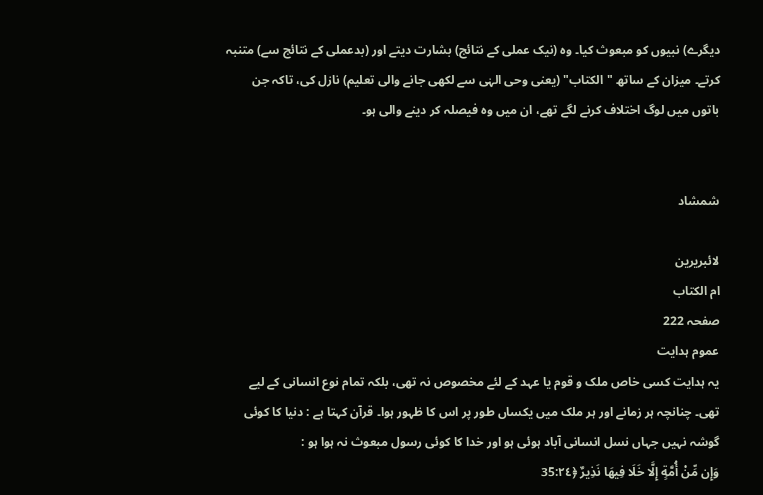دیگرے) نبیوں کو مبعوث کیا۔ وہ (نیک عملی کے نتائج) بشارت دیتے اور (بدعملی کے نتائج سے) متنبہ کرتے۔ میزان کے ساتھ "الکتاب" (یعنی وحی الہٰی سے لکھی جانے والی تعلیم) نازل کی، تاکہ جن باتوں میں لوگ اختلاف کرنے لگے تھے، ان میں وہ فیصلہ کر دینے والی ہو۔


شمشاد

لائبریرین
ام الکتاب
صفحہ 222
عموم ہدایت
یہ ہدایت کسی خاص ملک و قوم یا عہد کے لئے مخصوص نہ تھی، بلکہ تمام نوع انسانی کے لیے تھی۔ چنانچہ ہر زمانے اور ہر ملک میں یکساں طور پر اس کا ظہور ہوا۔ قرآن کہتا ہے : دنیا کا کوئی گوشہ نہیں جہاں نسل انسانی آباد ہوئی ہو اور خدا کا کوئی رسول مبعوث نہ ہوا ہو :
وَإِن مِّنْ أُمَّةٍ إِلَّا خَلَا فِيهَا نَذِيرٌ ﴿35:٢٤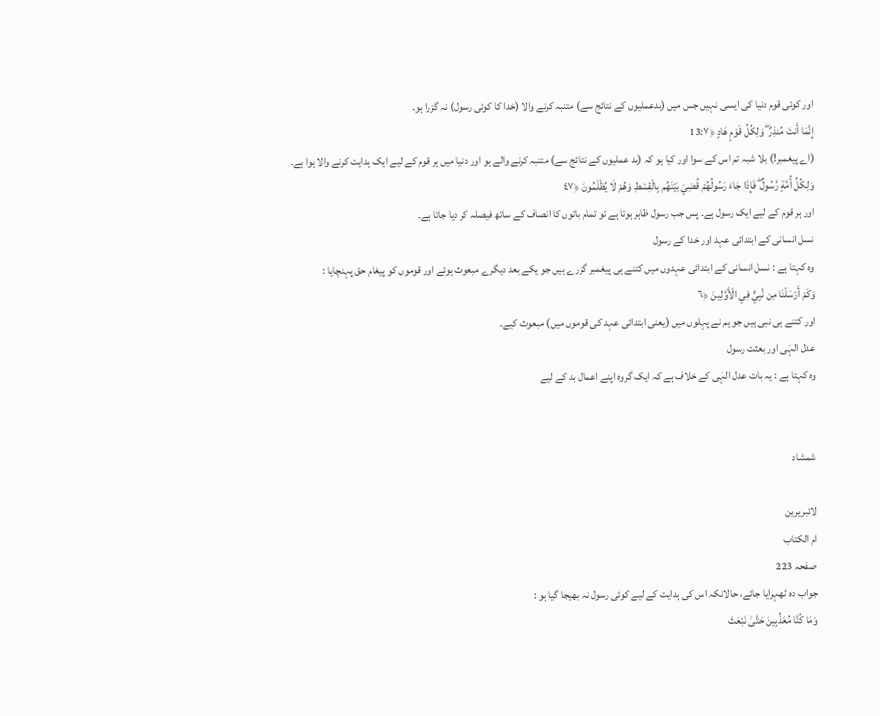اور کوئی قوم دنیا کی ایسی نہیں جس میں (بدعملیوں کے نتائج سے) متنبہ کرنے والا (خدا کا کوئی رسول) نہ گزرا ہو۔
إِنَّمَا أَنتَ مُنذِرٌ ۖ وَلِكُلِّ قَوْمٍ هَادٍ ﴿13:٧
(اے پیغمبر!) بلا شبہ تم اس کے سوا اور کیا ہو کہ (بد عملیوں کے نتائج سے) متنبہ کرنے والے ہو اور دنیا میں ہر قوم کے لیے ایک ہدایت کرنے والا ہوا ہے۔
وَلِكُلِّ أُمَّةٍ رَّسُولٌ ۖ فَإِذَا جَاءَ رَسُولُهُمْ قُضِيَ بَيْنَهُم بِالْقِسْطِ وَهُمْ لَا يُظْلَمُونَ ﴿٤٧
اور ہر قوم کے لیے ایک رسول ہے۔ پس جب رسول ظاہر ہوتا ہے تو تمام باتوں کا انصاف کے ساتھ فیصلہ کر دیا جاتا ہے۔
نسل انسانی کے ابتدائی عہد اور خدا کے رسول
وہ کہتا ہے : نسل انسانی کے ابتدائی عہدوں میں کتنے ہی پیغمبر گزرے ہیں جو یکے بعد دیگرے مبعوث ہوئے اور قوموں کو پیغام حق پہنچایا :
وَكَمْ أَرْسَلْنَا مِن نَّبِيٍّ فِي الْأَوَّلِينَ ﴿٦
اور کتنے ہی نبی ہیں جو ہم نے پہلوں میں (یعنی ابتدائی عہد کی قوموں میں) مبعوث کیے۔
عدل الہٰی اور بعثت رسول
وہ کہتا ہے : یہ بات عدل الہٰی کے خلاف ہے کہ ایک گروہ اپنے اعمال بد کے لیے


شمشاد

لائبریرین
ام الکتاب
صفحہ 223
جواب دہ ٹھہرایا جائے، حالانکہ اس کی ہدایت کے لیے کوئی رسول نہ بھیجا گیا ہو :
وَمَا كُنَّا مُعَذِّبِينَ حَتَّىٰ نَبْعَثَ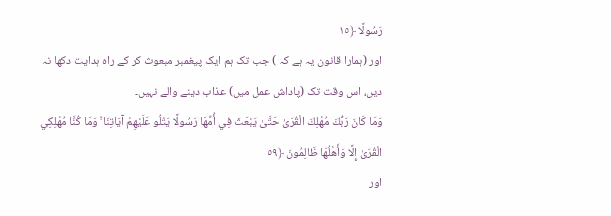رَسُولًا ﴿١٥
اور (ہمارا قانون یہ ہے کہ ) جب تک ہم ایک پیغمبر مبعوث کر کے راہ ہدایت دکھا نہ دیں، اس وقت تک (پاداش عمل میں) عذاب دینے والے نہیں۔
وَمَا كَانَ رَبُّكَ مُهْلِكَ الْقُرَىٰ حَتَّىٰ يَبْعَثَ فِي أُمِّهَا رَسُولًا يَتْلُو عَلَيْهِمْ آيَاتِنَا ۚ وَمَا كُنَّا مُهْلِكِي الْقُرَىٰ إِلَّا وَأَهْلُهَا ظَالِمُونَ ﴿٥٩
اور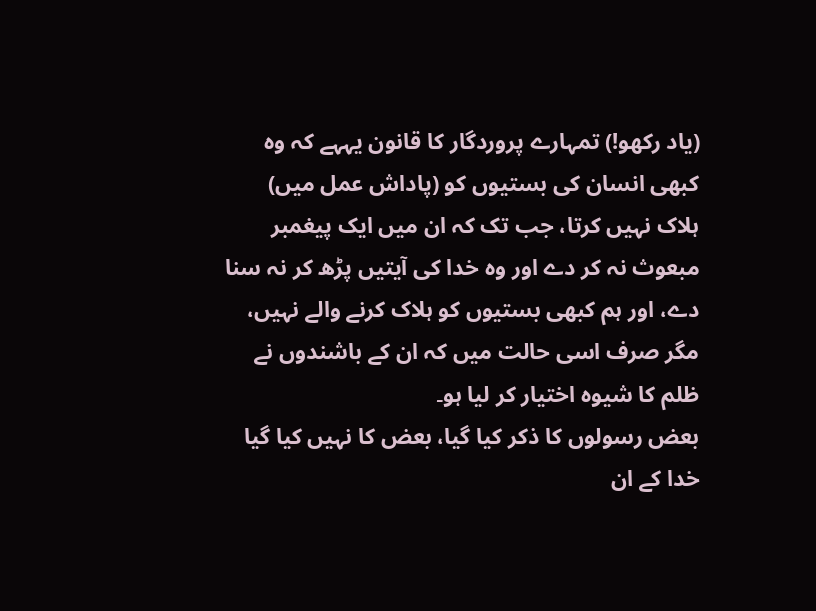(یاد رکھو!) تمہارے پروردگار کا قانون یہہے کہ وہ کبھی انسان کی بستیوں کو (پاداش عمل میں) ہلاک نہیں کرتا، جب تک کہ ان میں ایک پیغمبر مبعوث نہ کر دے اور وہ خدا کی آیتیں پڑھ کر نہ سنا دے، اور ہم کبھی بستیوں کو ہلاک کرنے والے نہیں، مگر صرف اسی حالت میں کہ ان کے باشندوں نے ظلم کا شیوہ اختیار کر لیا ہو۔
بعض رسولوں کا ذکر کیا گیا، بعض کا نہیں کیا گیا
خدا کے ان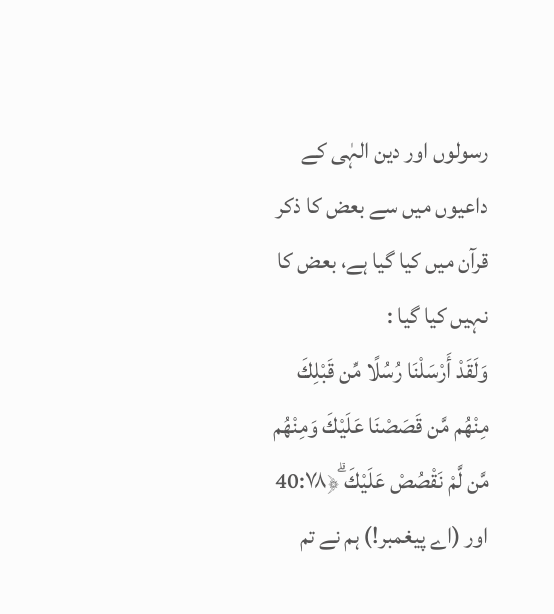رسولوں اور دین الہٰی کے داعیوں میں سے بعض کا ذکر قرآن میں کیا گیا ہے، بعض کا نہیں کیا گیا :
وَلَقَدْ أَرْسَلْنَا رُسُلًا مِّن قَبْلِكَ مِنْهُم مَّن قَصَصْنَا عَلَيْكَ وَمِنْهُم مَّن لَّمْ نَقْصُصْ عَلَيْكَ ۗ﴿40:٧٨
اور (اے پیغمبر!) ہم نے تم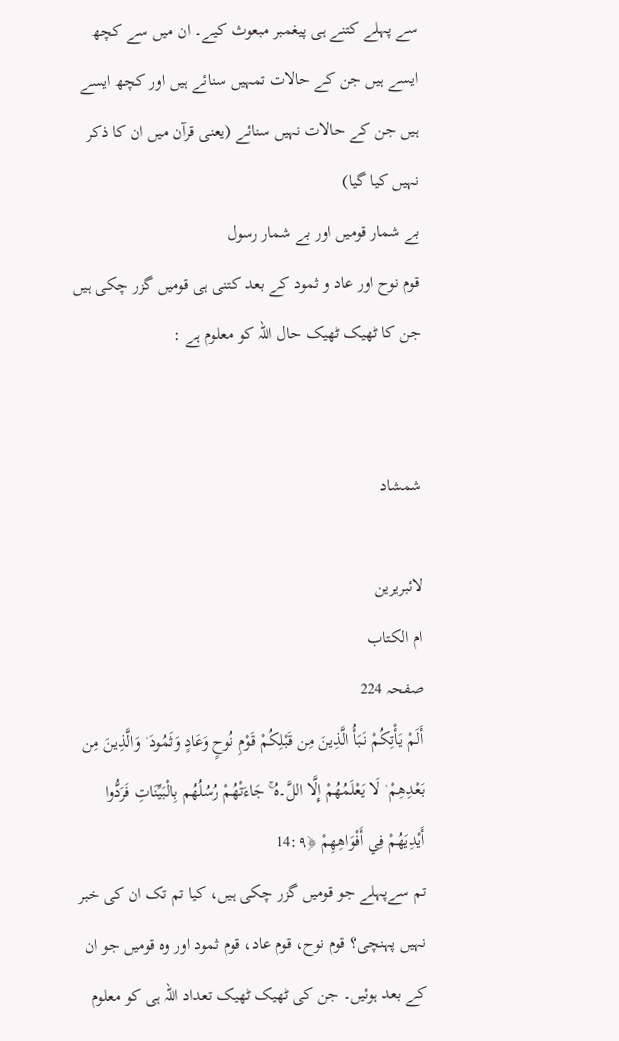سے پہلے کتنے ہی پیغمبر مبعوث کیے۔ ان میں سے کچھ ایسے ہیں جن کے حالات تمہیں سنائے ہیں اور کچھ ایسے ہیں جن کے حالات نہیں سنائے (یعنی قرآن میں ان کا ذکر نہیں کیا گیا)
بے شمار قومیں اور بے شمار رسول
قوم نوح اور عاد و ثمود کے بعد کتنی ہی قومیں گزر چکی ہیں جن کا ٹھیک ٹھیک حال اللہ کو معلوم ہے :


شمشاد

لائبریرین
ام الکتاب
صفحہ 224
أَلَمْ يَأْتِكُمْ نَبَأُ الَّذِينَ مِن قَبْلِكُمْ قَوْمِ نُوحٍ وَعَادٍ وَثَمُودَ ۛ وَالَّذِينَ مِن بَعْدِهِمْ ۛ لَا يَعْلَمُهُمْ إِلَّا اللَّ۔هُ ۚ جَاءَتْهُمْ رُسُلُهُم بِالْبَيِّنَاتِ فَرَدُّوا أَيْدِيَهُمْ فِي أَفْوَاهِهِمْ ﴿14:٩
تم سےپہلے جو قومیں گزر چکی ہیں، کیا تم تک ان کی خبر نہیں پہنچی؟ قوم نوح، قوم عاد، قوم ثمود اور وہ قومیں جو ان کے بعد ہوئیں۔ جن کی ٹھیک ٹھیک تعداد اللہ ہی کو معلوم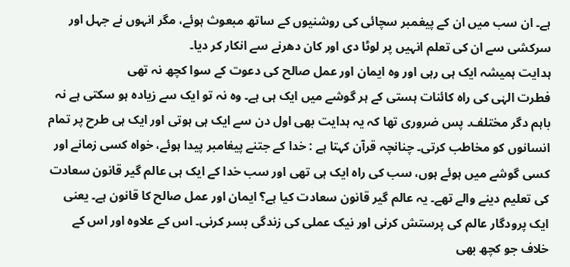ہے۔ ان سب میں ان کے پیغمبر سچائی کی روشنیوں کے ساتھ مبعوث ہوئے، مگر انہوں نے جہل اور سرکشی سے ان کی تعلم انہیں پر لوٹا دی اور کان دھرنے سے انکار کر دیا۔
ہدایت ہمیشہ ایک ہی رہی اور وہ ایمان اور عمل صالح کی دعوت کے سوا کچھ نہ تھی
فطرت الہٰی کی راہ کائنات ہستی کے ہر گوشے میں ایک ہی ہے۔ وہ نہ تو ایک سے زیادہ ہو سکتی ہے نہ باہم دگر مختلف۔ پس ضروری تھا کہ یہ ہدایت بھی اول دن سے ایک ہی ہوتی اور ایک ہی طرح پر تمام انسانوں کو مخاطب کرتی۔ چنانچہ قرآن کہتا ہے : خدا کے جتنے پیغامبر پیدا ہوئے، خواہ کسی زمانے اور کسی گوشے میں ہوئے ہوں، سب کی راہ ایک ہی تھی اور سب خدا کے ایک ہی عالم گیر قانون سعادت کی تعلیم دینے والے تھے۔ یہ عالم گیر قانون سعادت کیا ہے؟ ایمان اور عمل صالح کا قانون ہے۔ یعنی ایک پرودگار عالم کی پرستش کرنی اور نیک عملی کی زندگی بسر کرنی۔ اس کے علاوہ اور اس کے خلاف جو کچھ بھی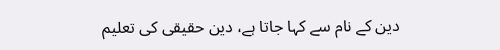دین کے نام سے کہا جاتا ہے، دین حقیقی کی تعلیم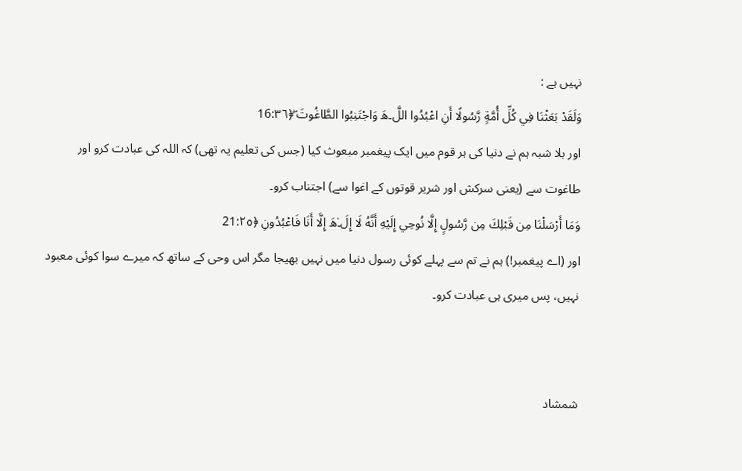نہیں ہے :
وَلَقَدْ بَعَثْنَا فِي كُلِّ أُمَّةٍ رَّسُولًا أَنِ اعْبُدُوا اللَّ۔هَ وَاجْتَنِبُوا الطَّاغُوتَ ۖ﴿16:٣٦
اور بلا شبہ ہم نے دنیا کی ہر قوم میں ایک پیغمبر مبعوث کیا (جس کی تعلیم یہ تھی) کہ اللہ کی عبادت کرو اور طاغوت سے (یعنی سرکش اور شریر قوتوں کے اغوا سے) اجتناب کرو۔
وَمَا أَرْسَلْنَا مِن قَبْلِكَ مِن رَّسُولٍ إِلَّا نُوحِي إِلَيْهِ أَنَّهُ لَا إِلَ۔ٰهَ إِلَّا أَنَا فَاعْبُدُونِ ﴿21:٢٥
اور (اے پیغمبر!) ہم نے تم سے پہلے کوئی رسول دنیا میں نہیں بھیجا مگر اس وحی کے ساتھ کہ میرے سوا کوئی معبود نہیں، پس میری ہی عبادت کرو۔


شمشاد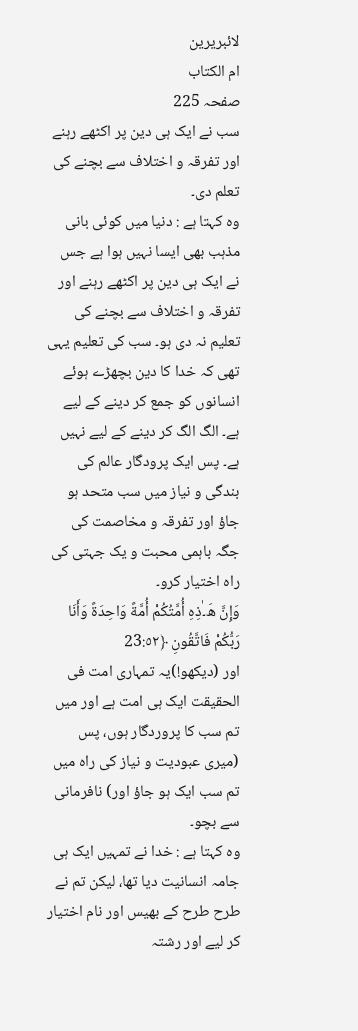لائبریرین
ام الکتاب
صفحہ 225
سب نے ایک ہی دین پر اکٹھے رہنے اور تفرقہ و اختلاف سے بچنے کی تعلم دی۔
وہ کہتا ہے : دنیا میں کوئی بانی مذہب بھی ایسا نہیں ہوا ہے جس نے ایک ہی دین پر اکٹھے رہنے اور تفرقہ و اختلاف سے بچنے کی تعلیم نہ دی ہو۔ سب کی تعلیم یہی تھی کہ خدا کا دین بچھڑے ہوئے انسانوں کو جمع کر دینے کے لیے ہے۔ الگ الگ کر دینے کے لیے نہیں ہے۔ پس ایک پرودگار عالم کی بندگی و نیاز میں سب متحد ہو جاؤ اور تفرقہ و مخاصمت کی جگہ باہمی محبت و یک جہتی کی راہ اختیار کرو۔
وَإِنَّ هَ۔ٰذِهِ أُمَّتُكُمْ أُمَّةً وَاحِدَةً وَأَنَا رَبُّكُمْ فَاتَّقُونِ ﴿23:٥٢
اور (دیکھو!)یہ تمہاری امت فی الحقیقت ایک ہی امت ہے اور میں تم سب کا پروردگار ہوں، پس (میری عبودیت و نیاز کی راہ میں تم سب ایک ہو جاؤ اور) نافرمانی سے بچو۔
وہ کہتا ہے : خدا نے تمہیں ایک ہی جامہ انسانیت دیا تھا، لیکن تم نے طرح طرح کے بھیس اور نام اختیار کر لیے اور رشتہ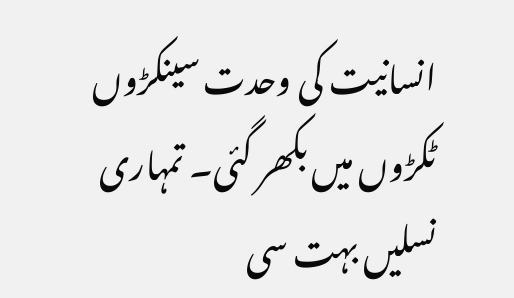انسانیت کی وحدت سینکڑوں ٹکڑوں میں بکھر گئی۔ تمہاری نسلیں بہت سی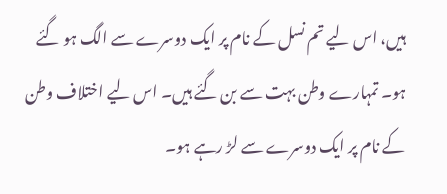ہیں، اس لیے تم نسل کے نام پر ایک دوسرے سے الگ ہو گئے ہو۔ تمہارے وطن بہت سے بن گئے ہیں۔ اس لیے اختلاف وطن کے نام پر ایک دوسرے سے لڑ رہے ہو۔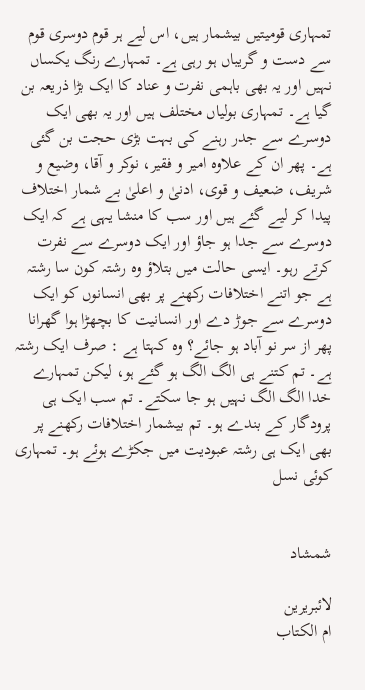تمہاری قومیتیں بیشمار ہیں، اس لیے ہر قوم دوسری قوم سے دست و گریباں ہو رہی ہے۔ تمہارے رنگ یکساں نہیں اور یہ بھی باہمی نفرت و عناد کا ایک بڑا ذریعہ بن گیا ہے۔ تمہاری بولیاں مختلف ہیں اور یہ بھی ایک دوسرے سے جدر رہنے کی بہت بڑی حجت بن گئی ہے۔ پھر ان کے علاوہ امیر و فقیر، نوکر و آقا، وضیع و شریف، ضعیف و قوی، ادنیٰ و اعلیٰ بے شمار اختلاف پیدا کر لیے گئے ہیں اور سب کا منشا یہی ہے کہ ایک دوسرے سے جدا ہو جاؤ اور ایک دوسرے سے نفرت کرتے رہو۔ ایسی حالت میں بتلاؤ وہ رشتہ کون سا رشتہ ہے جو اتنے اختلافات رکھنے پر بھی انسانوں کو ایک دوسرے سے جوڑ دے اور انسانیت کا بچھڑا ہوا گھرانا پھر از سر نو آباد ہو جائے؟ وہ کہتا ہے : صرف ایک رشتہ ہے۔ تم کتنے ہی الگ الگ ہو گئے ہو، لیکن تمہارے خدا الگ الگ نہیں ہو جا سکتے۔ تم سب ایک ہی پرودگار کے بندے ہو۔ تم بیشمار اختلافات رکھنے پر بھی ایک ہی رشتہ عبودیت میں جکڑے ہوئے ہو۔ تمہاری کوئی نسل


شمشاد

لائبریرین
ام الکتاب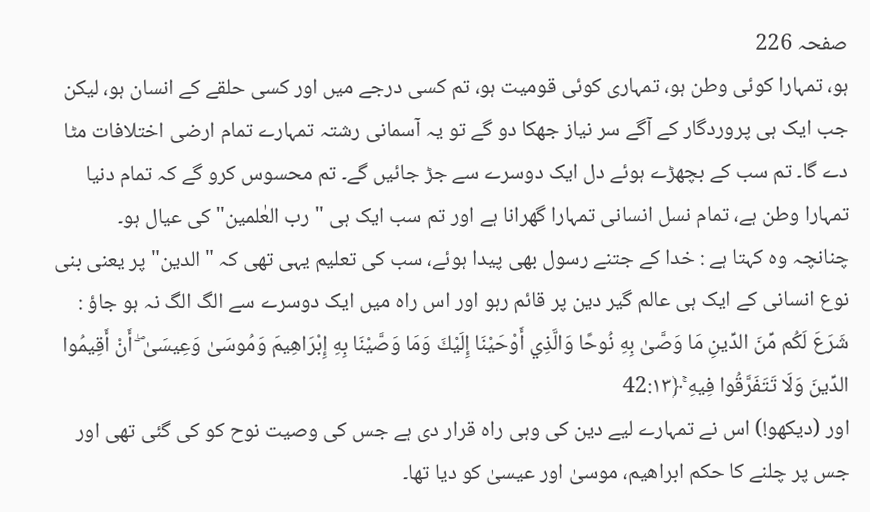صفحہ 226
ہو، تمہارا کوئی وطن ہو، تمہاری کوئی قومیت ہو، تم کسی درجے میں اور کسی حلقے کے انسان ہو، لیکن جب ایک ہی پروردگار کے آگے سر نیاز جھکا دو گے تو یہ آسمانی رشتہ تمہارے تمام ارضی اختلافات مٹا دے گا۔ تم سب کے بچھڑے ہوئے دل ایک دوسرے سے جڑ جائیں گے۔ تم محسوس کرو گے کہ تمام دنیا تمہارا وطن ہے، تمام نسل انسانی تمہارا گھرانا ہے اور تم سب ایک ہی "رب العٰلمین" کی عیال ہو۔
چنانچہ وہ کہتا ہے : خدا کے جتنے رسول بھی پیدا ہوئے، سب کی تعلیم یہی تھی کہ "الدین" پر یعنی بنی نوع انسانی کے ایک ہی عالم گیر دین پر قائم رہو اور اس راہ میں ایک دوسرے سے الگ الگ نہ ہو جاؤ :
شَرَعَ لَكُم مِّنَ الدِّينِ مَا وَصَّىٰ بِهِ نُوحًا وَالَّذِي أَوْحَيْنَا إِلَيْكَ وَمَا وَصَّيْنَا بِهِ إِبْرَاهِيمَ وَمُوسَىٰ وَعِيسَىٰ ۖ أَنْ أَقِيمُوا الدِّينَ وَلَا تَتَفَرَّقُوا فِيهِ ۚ﴿42:١٣
اور (دیکھو!) اس نے تمہارے لیے دین کی وہی راہ قرار دی ہے جس کی وصیت نوح کو کی گئی تھی اور جس پر چلنے کا حکم ابراھیم، موسیٰ اور عیسیٰ کو دیا تھا۔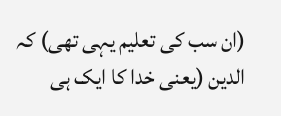(ان سب کی تعلیم یہی تھی) کہ الدین (یعنی خدا کا ایک ہی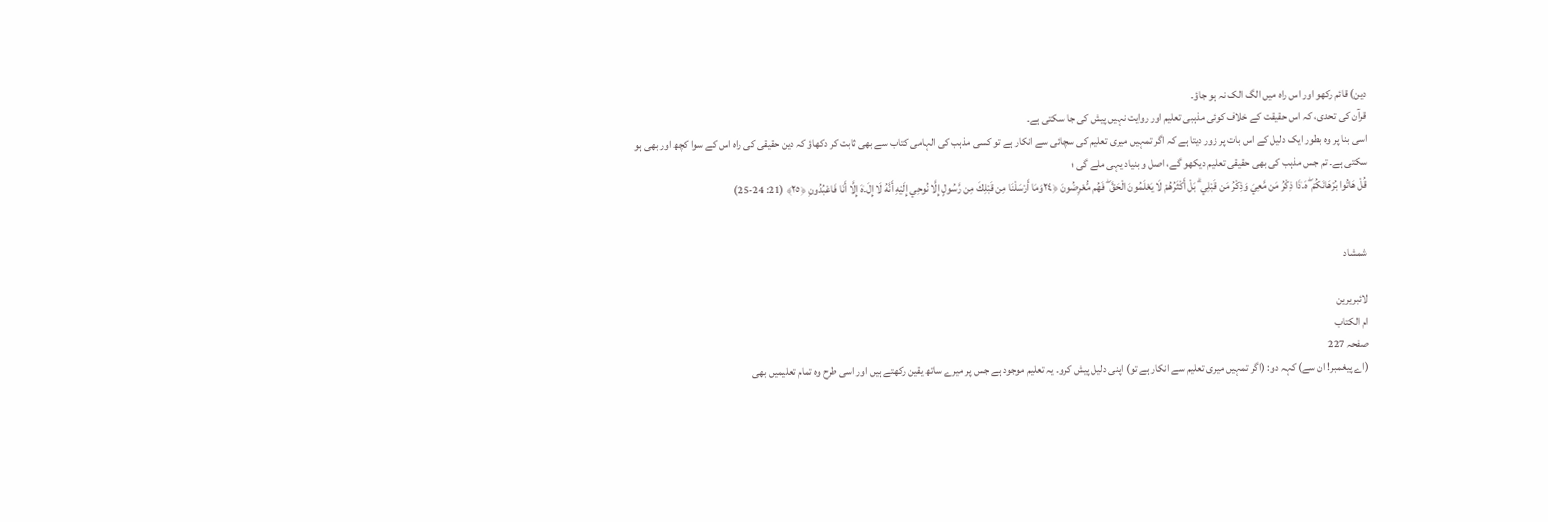دین) قائم رکھو اور اس راہ میں الگ الک نہ ہو جاؤ۔
قرآن کی تحدی، کہ اس حقیقت کے خلاف کوئی مذہبی تعلیم اور روایت نہیں پیش کی جا سکتی ہے۔
اسی بنا پر وہ بطور ایک دلیل کے اس بات پر زور دیتا ہے کہ اگر تمہیں میری تعلیم کی سچائی سے انکار ہے تو کسی مذہب کی الہامی کتاب سے بھی ثابت کر دکھاؤ کہ دین حقیقی کی راہ اس کے سوا کچھ اور بھی ہو سکتی ہے۔ تم جس مذہب کی بھی حقیقی تعلیم دیکھو گے، اصل و بنیاد یہی ملے گی ؛
قُلْ هَاتُوا بُرْهَانَكُمْ ۖ هَ۔ٰذَا ذِكْرُ مَن مَّعِيَ وَذِكْرُ مَن قَبْلِي ۗ بَلْ أَكْثَرُهُمْ لَا يَعْلَمُونَ الْحَقَّ ۖ فَهُم مُّعْرِضُونَ ﴿٢٤وَمَا أَرْسَلْنَا مِن قَبْلِكَ مِن رَّسُولٍ إِلَّا نُوحِي إِلَيْهِ أَنَّهُ لَا إِلَ۔ٰهَ إِلَّا أَنَا فَاعْبُدُونِ ﴿٢٥﴾ (21: 24-25)


شمشاد

لائبریرین
ام الکتاب
صفحہ 227
(اے پیغمبر! ان سے) کہہ دو: (اگر تمہیں میری تعلیم سے انکار ہے تو) اپنی دلیل پیش کرو۔ یہ تعلیم موجود ہے جس پر میرے ساتھ یقین رکھتے ہیں اور اسی طرح وہ تمام تعلیمیں بھی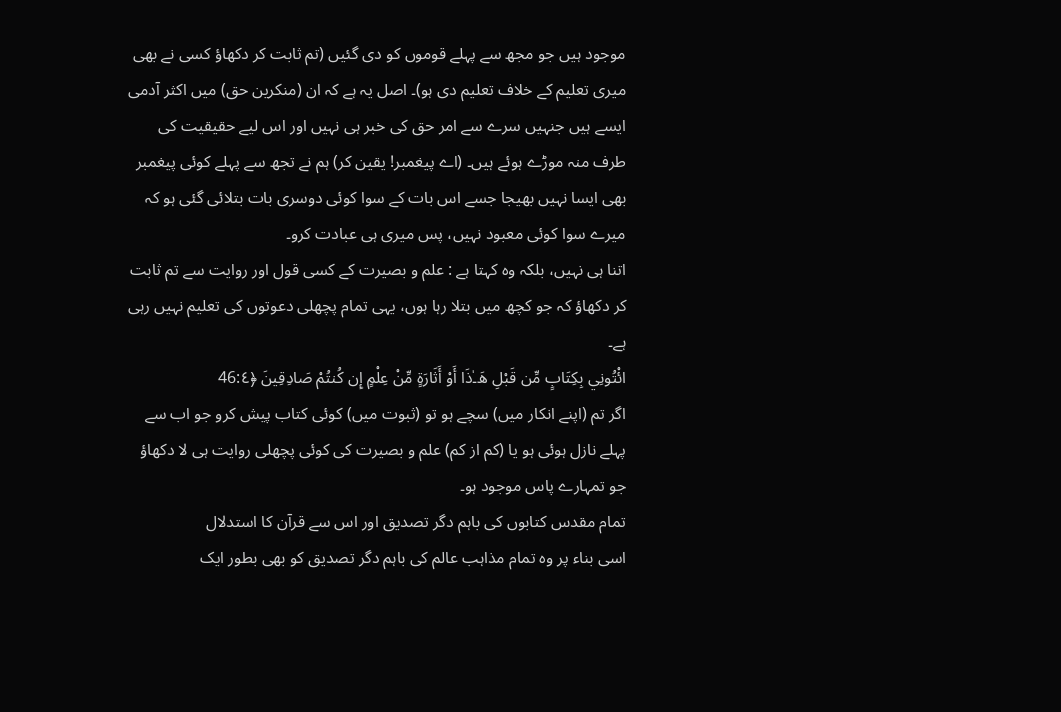موجود ہیں جو مجھ سے پہلے قوموں کو دی گئیں (تم ثابت کر دکھاؤ کسی نے بھی میری تعلیم کے خلاف تعلیم دی ہو)۔ اصل یہ ہے کہ ان (منکرین حق) میں اکثر آدمی ایسے ہیں جنہیں سرے سے امر حق کی خبر ہی نہیں اور اس لیے حقیقیت کی طرف منہ موڑے ہوئے ہیں۔ (اے پیغمبر! یقین کر) ہم نے تجھ سے پہلے کوئی پیغمبر بھی ایسا نہیں بھیجا جسے اس بات کے سوا کوئی دوسری بات بتلائی گئی ہو کہ میرے سوا کوئی معبود نہیں، پس میری ہی عبادت کرو۔
اتنا ہی نہیں، بلکہ وہ کہتا ہے : علم و بصیرت کے کسی قول اور روایت سے تم ثابت کر دکھاؤ کہ جو کچھ میں بتلا رہا ہوں، یہی تمام پچھلی دعوتوں کی تعلیم نہیں رہی ہے۔
ائْتُونِي بِكِتَابٍ مِّن قَبْلِ هَ۔ٰذَا أَوْ أَثَارَةٍ مِّنْ عِلْمٍ إِن كُنتُمْ صَادِقِينَ ﴿46:٤
اگر تم (اپنے انکار میں) سچے ہو تو (ثبوت میں) کوئی کتاب پیش کرو جو اب سے پہلے نازل ہوئی ہو یا (کم از کم) علم و بصیرت کی کوئی پچھلی روایت ہی لا دکھاؤ جو تمہارے پاس موجود ہو۔
تمام مقدس کتابوں کی باہم دگر تصدیق اور اس سے قرآن کا استدلال
اسی بناء پر وہ تمام مذاہب عالم کی باہم دگر تصدیق کو بھی بطور ایک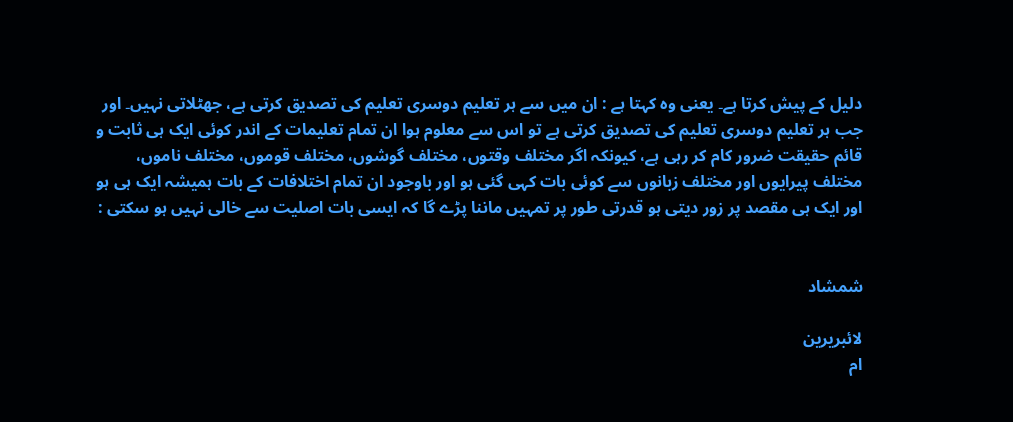دلیل کے پیش کرتا ہے۔ یعنی وہ کہتا ہے : ان میں سے ہر تعلیم دوسری تعلیم کی تصدیق کرتی ہے، جھٹلاتی نہیں۔ اور جب ہر تعلیم دوسری تعلیم کی تصدیق کرتی ہے تو اس سے معلوم ہوا ان تمام تعلیمات کے اندر کوئی ایک ہی ثابت و قائم حقیقت ضرور کام کر رہی ہے، کیونکہ اگر مختلف وقتوں، مختلف گوشوں، مختلف قوموں، مختلف ناموں، مختلف پیرایوں اور مختلف زبانوں سے کوئی بات کہی گئی ہو اور باوجود ان تمام اختلافات کے بات ہمیشہ ایک ہی ہو اور ایک ہی مقصد پر زور دیتی ہو قدرتی طور پر تمہیں ماننا پڑے گا کہ ایسی بات اصلیت سے خالی نہیں ہو سکتی :


شمشاد

لائبریرین
ام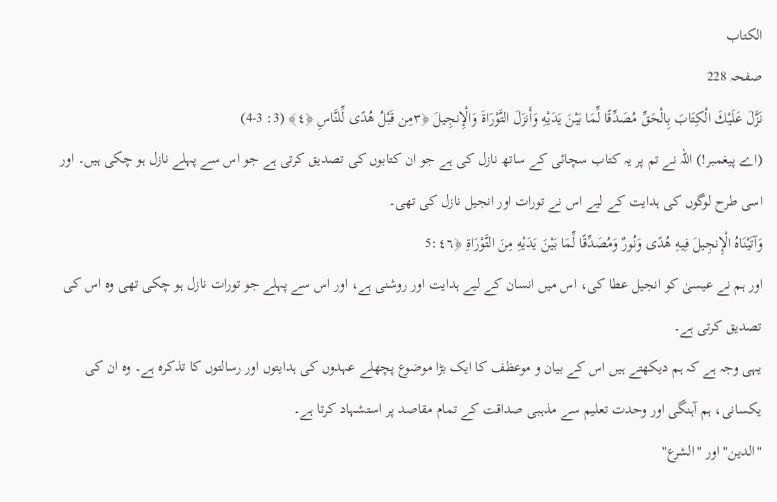الکتاب
صفحہ 228
نَزَّلَ عَلَيْكَ الْكِتَابَ بِالْحَقِّ مُصَدِّقًا لِّمَا بَيْنَ يَدَيْهِ وَأَنزَلَ التَّوْرَاةَ وَالْإِنجِيلَ ﴿٣مِن قَبْلُ هُدًى لِّلنَّاسِ ﴿٤﴾ (3: 3-4)
(اے پیغمبر!) اللہ نے تم پر یہ کتاب سچائی کے ساتھ نازل کی ہے جو ان کتابوں کی تصدیق کرتی ہے جو اس سے پہلے نازل ہو چکی ہیں۔ اور اسی طرح لوگوں کی ہدایت کے لیے اس نے تورات اور انجیل نازل کی تھی۔
وَآتَيْنَاهُ الْإِنجِيلَ فِيهِ هُدًى وَنُورٌ وَمُصَدِّقًا لِّمَا بَيْنَ يَدَيْهِ مِنَ التَّوْرَاةِ ﴿5:٤٦
اور ہم نے عیسیٰ کو انجیل عطا کی، اس میں انسان کے لیے ہدایت اور روشنی ہے، اور اس سے پہلے جو تورات نازل ہو چکی تھی وہ اس کی تصدیق کرتی ہے۔
یہی وجہ ہے کہ ہم دیکھتے ہیں اس کے بیان و موعظف کا ایک بڑا موضوع پچھلے عہدوں کی ہدایتوں اور رسالتوں کا تذکرہ ہے۔ وہ ان کی یکسانی، ہم آہنگی اور وحدت تعلیم سے مذہبی صداقت کے تمام مقاصد پر استشہاد کرتا ہے۔
"الدین" اور "الشرع"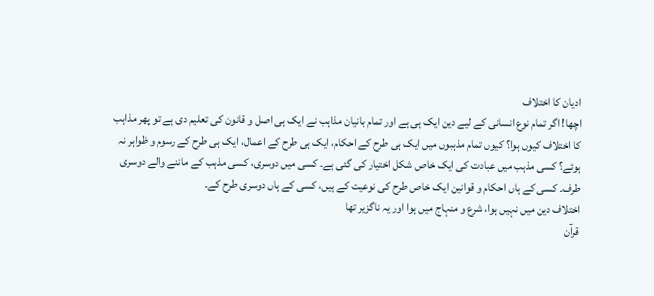ادیان کا اختلاف
اچھا! اگر تمام نوع انسانی کے لیے دین ایک ہی ہے اور تمام بانیان مذاہب نے ایک ہی اصل و قانون کی تعلیم دی ہے تو پھر مذاہب کا اختلاف کیوں ہوا؟ کیوں تمام مذہبوں میں ایک ہی طرح کے احکام، ایک ہی طرح کے اعمال، ایک ہی طرح کے رسوم و ظواہر نہ ہوئے؟ کسی مذہب میں عبادت کی ایک خاص شکل اختیار کی گئی ہے۔ کسی میں دوسری، کسی مذہب کے ماننے والے دوسری طرف۔ کسی کے ہاں احکام و قوانین ایک خاص طرح کی نوعیت کے ہیں، کسی کے ہاں دوسری طرح کے۔
اختلاف دین میں نہیں ہوا، شرع و منہاج میں ہوا اور یہ ناگزیر تھا
قرآن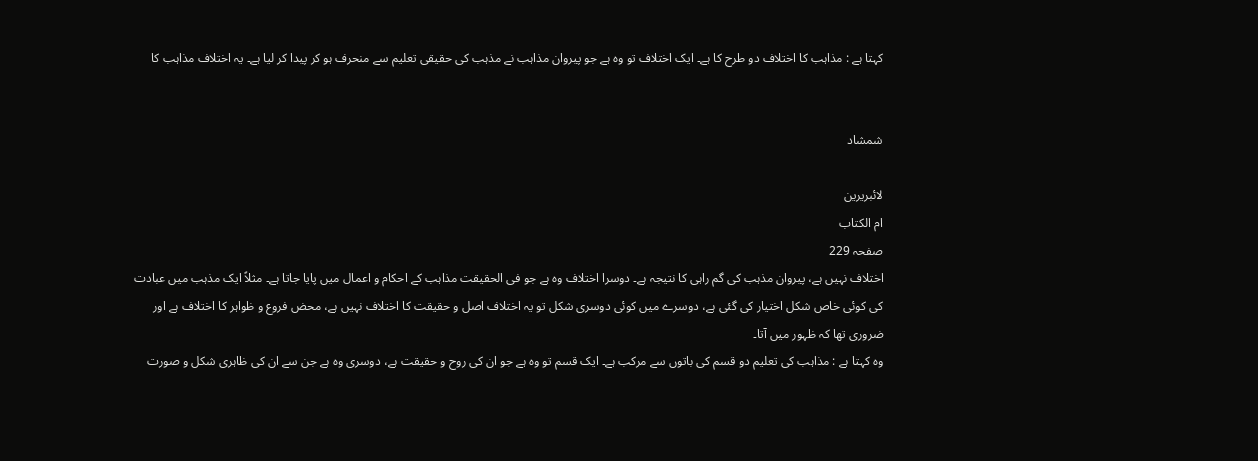کہتا ہے : مذاہب کا اختلاف دو طرح کا ہے۔ ایک اختلاف تو وہ ہے جو پیروان مذاہب نے مذہب کی حقیقی تعلیم سے منحرف ہو کر پیدا کر لیا ہے۔ یہ اختلاف مذاہب کا


شمشاد

لائبریرین
ام الکتاب
صفحہ 229
اختلاف نہیں ہے، پیروان مذہب کی گم راہی کا نتیجہ ہے۔ دوسرا اختلاف وہ ہے جو فی الحقیقت مذاہب کے احکام و اعمال میں پایا جاتا ہے۔ مثلاً ایک مذہب میں عبادت کی کوئی خاص شکل اختیار کی گئی ہے، دوسرے میں کوئی دوسری شکل تو یہ اختلاف اصل و حقیقت کا اختلاف نہیں ہے، محض فروع و ظواہر کا اختلاف ہے اور ضروری تھا کہ ظہور میں آتا۔
وہ کہتا ہے : مذاہب کی تعلیم دو قسم کی باتوں سے مرکب ہے۔ ایک قسم تو وہ ہے جو ان کی روح و حقیقت ہے، دوسری وہ ہے جن سے ان کی ظاہری شکل و صورت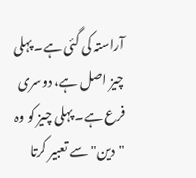آراستہ کی گئی ہے۔ پہلی چیز اصل ہے، دوسری فرع ہے۔ پہلی چیز کو وہ "دین" سے تعبیر کرتا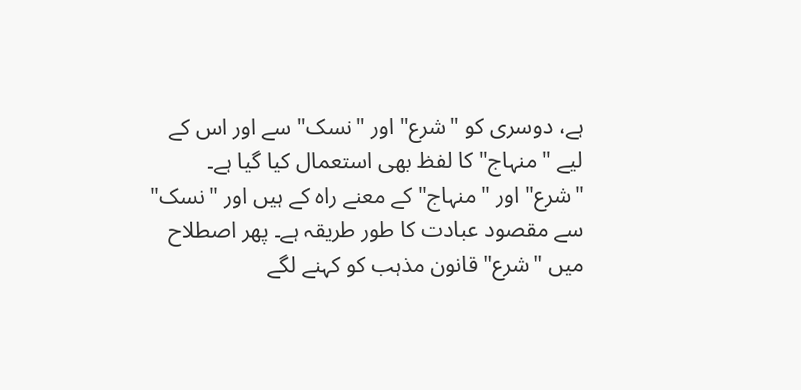ہے، دوسری کو "شرع" اور "نسک" سے اور اس کے لیے "منہاج" کا لفظ بھی استعمال کیا گیا ہے۔ "شرع" اور "منہاج" کے معنے راہ کے ہیں اور "نسک" سے مقصود عبادت کا طور طریقہ ہے۔ پھر اصطلاح میں "شرع" قانون مذہب کو کہنے لگے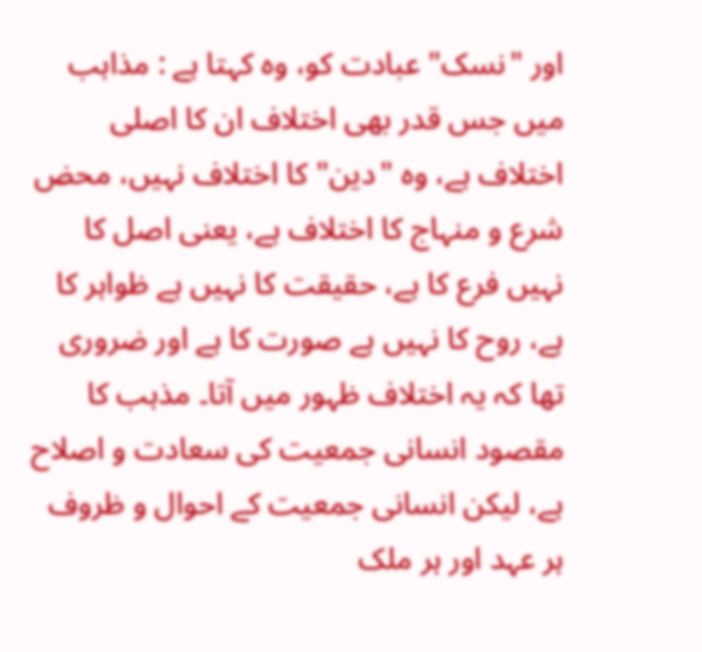اور "نسک" عبادت کو، وہ کہتا ہے : مذاہب میں جس قدر بھی اختلاف ان کا اصلی اختلاف ہے، وہ "دین" کا اختلاف نہیں، محض شرع و منہاج کا اختلاف ہے، یعنی اصل کا نہیں فرع کا ہے، حقیقت کا نہیں ہے ظواہر کا ہے، روح کا نہیں ہے صورت کا ہے اور ضروری تھا کہ یہ اختلاف ظہور میں آتا۔ مذہب کا مقصود انسانی جمعیت کی سعادت و اصلاح ہے، لیکن انسانی جمعیت کے احوال و ظروف ہر عہد اور ہر ملک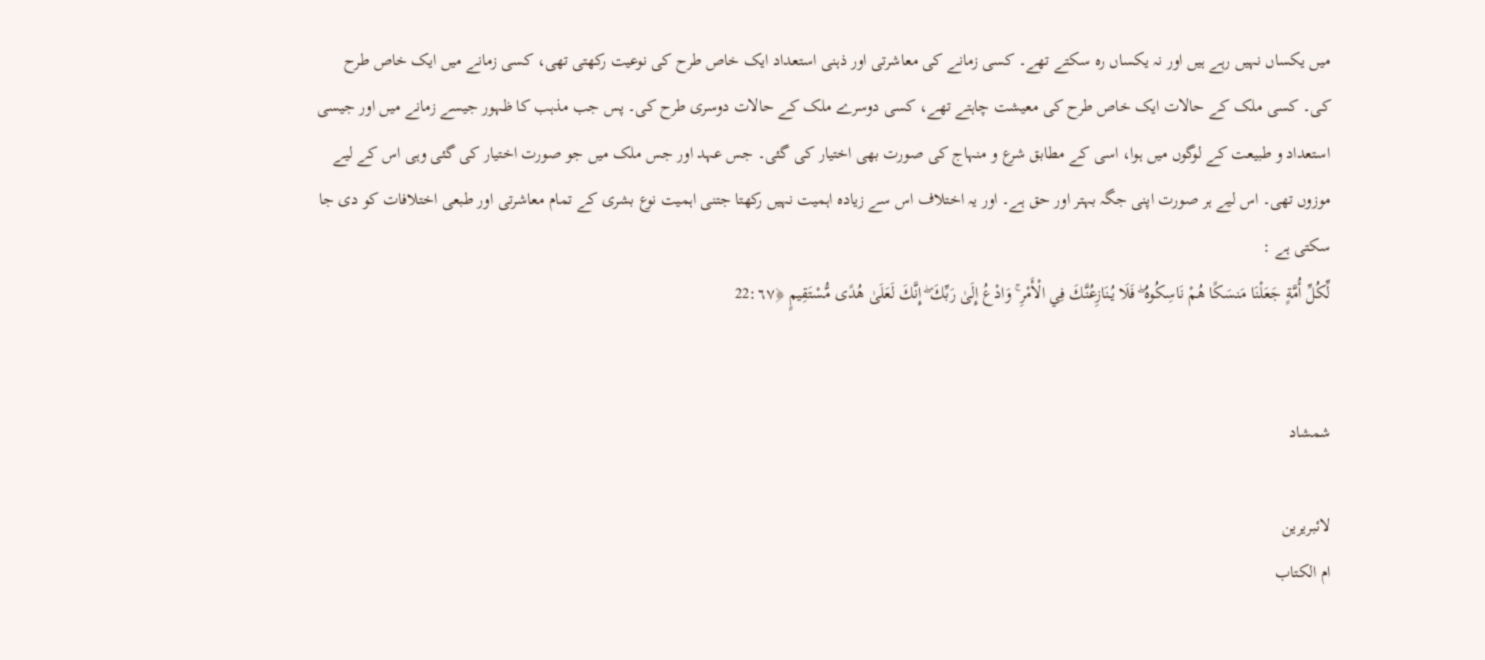میں یکساں نہیں رہے ہیں اور نہ یکساں رہ سکتے تھے۔ کسی زمانے کی معاشرتی اور ذہنی استعداد ایک خاص طرح کی نوعیت رکھتی تھی، کسی زمانے میں ایک خاص طرح کی۔ کسی ملک کے حالات ایک خاص طرح کی معیشت چاہتے تھے، کسی دوسرے ملک کے حالات دوسری طرح کی۔ پس جب مذہب کا ظہور جیسے زمانے میں اور جیسی استعداد و طبیعت کے لوگوں میں ہوا، اسی کے مطابق شرع و منہاج کی صورت بھی اختیار کی گئی۔ جس عہد اور جس ملک میں جو صورت اختیار کی گئی وہی اس کے لیے موزوں تھی۔ اس لیے ہر صورت اپنی جگہ بہتر اور حق ہے۔ اور یہ اختلاف اس سے زیادہ اہمیت نہیں رکھتا جتنی اہمیت نوع بشری کے تمام معاشرتی اور طبعی اختلافات کو دی جا سکتی ہے :
لِّكُلِّ أُمَّةٍ جَعَلْنَا مَنسَكًا هُمْ نَاسِكُوهُ ۖ فَلَا يُنَازِعُنَّكَ فِي الْأَمْرِ ۚ وَادْعُ إِلَىٰ رَبِّكَ ۖ إِنَّكَ لَعَلَىٰ هُدًى مُّسْتَقِيمٍ ﴿22:٦٧


شمشاد

لائبریرین
ام الکتاب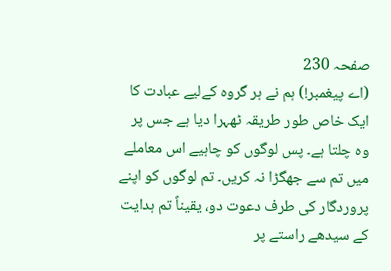صفحہ 230
(اے پیغمبر!) ہم نے ہر گروہ کےلیے عبادت کا ایک خاص طور طریقہ ٹھہرا دیا ہے جس پر وہ چلتا ہے۔ پس لوگوں کو چاہیے اس معاملے میں تم سے جھگڑا نہ کریں۔ تم لوگوں کو اپنے پروردگار کی طرف دعوت دو، یقیناً تم ہدایت کے سیدھے راستے پر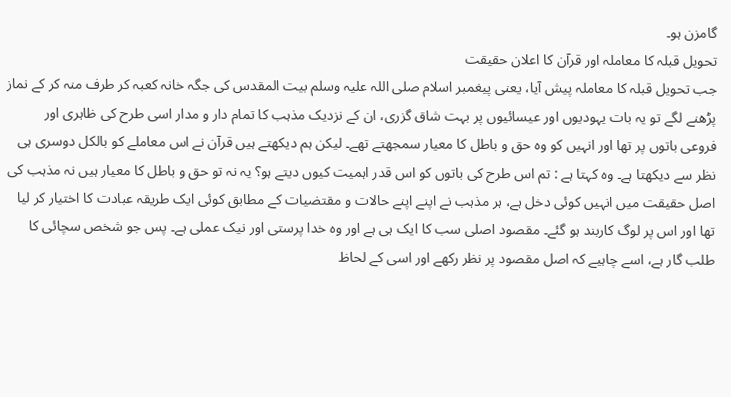گامزن ہو۔
تحویل قبلہ کا معاملہ اور قرآن کا اعلان حقیقت
جب تحویل قبلہ کا معاملہ پیش آیا، یعنی پیغمبر اسلام صلی اللہ علیہ وسلم بیت المقدس کی جگہ خانہ کعبہ کر طرف منہ کر کے نماز پڑھنے لگے تو یہ بات یہودیوں اور عیسائیوں پر بہت شاق گزری، ان کے نزدیک مذہب کا تمام دار و مدار اسی طرح کی ظاہری اور فروعی باتوں پر تھا اور انہیں کو وہ حق و باطل کا معیار سمجھتے تھے۔ لیکن ہم دیکھتے ہیں قرآن نے اس معاملے کو بالکل دوسری ہی نظر سے دیکھتا ہے۔ وہ کہتا ہے : تم اس طرح کی باتوں کو اس قدر اہمیت کیوں دیتے ہو؟ یہ نہ تو حق و باطل کا معیار ہیں نہ مذہب کی اصل حقیقت میں انہیں کوئی دخل ہے، ہر مذہب نے اپنے اپنے حالات و مقتضیات کے مطابق کوئی ایک طریقہ عبادت کا اختیار کر لیا تھا اور اس پر لوگ کاربند ہو گئے۔ مقصود اصلی سب کا ایک ہی ہے اور وہ خدا پرستی اور نیک عملی ہے۔ پس جو شخص سچائی کا طلب گار ہے، اسے چاہیے کہ اصل مقصود پر نظر رکھے اور اسی کے لحاظ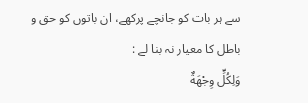سے ہر بات کو جانچے پرکھے، ان باتوں کو حق و باطل کا معیار نہ بنا لے :
وَلِكُلٍّ وِجْهَةٌ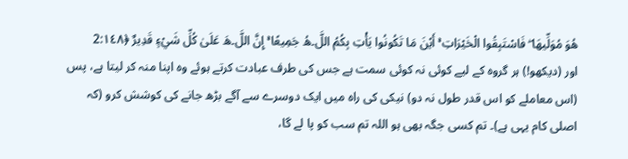هُوَ مُوَلِّيهَا ۖ فَاسْتَبِقُوا الْخَيْرَاتِ ۚ أَيْنَ مَا تَكُونُوا يَأْتِ بِكُمُ اللَّ۔هُ جَمِيعًا ۚ إِنَّ اللَّ۔هَ عَلَىٰ كُلِّ شَيْءٍ قَدِيرٌ ﴿2:١٤٨
اور (دیکھو!) ہر گروہ کے لیے کوئی نہ کوئی سمت ہے جس کی طرف عبادت کرتے ہوئے وہ اپنا منہ کر لیتا ہے، پس (اس معاملے کو اس قدر طول نہ دو) نیکی کی راہ میں ایک دوسرے سے آگے بڑھ جانے کی کوشش کرو (کہ اصلی کام یہی ہے)۔ تم کسی جگہ بھی ہو اللہ تم سب کو پا لے گا،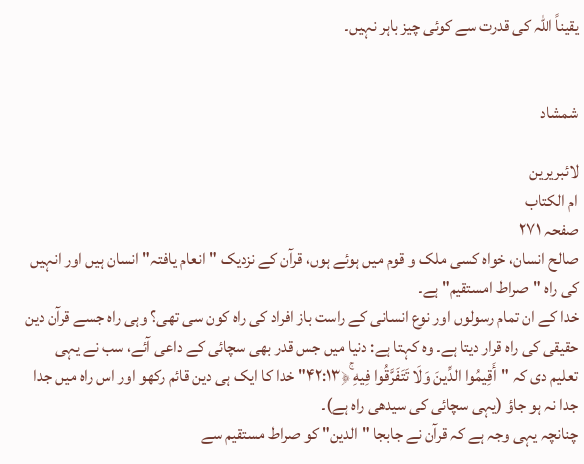یقیناً اللہ کی قدرت سے کوئی چیز باہر نہیں۔


شمشاد

لائبریرین
ام الکتاب
صفحہ ۲۷۱
صالح انسان، خواہ کسی ملک و قوم میں ہوئے ہوں، قرآن کے نزدیک "انعام یافتہ" انسان ہیں اور انہیں کی راہ "صراط امستقیم" ہے۔
خدا کے ان تمام رسولوں اور نوع انسانی کے راست باز افراد کی راہ کون سی تھی؟ وہی راہ جسے قرآن دین حقیقی کی راہ قرار دیتا ہے۔ وہ کہتا ہے: دنیا میں جس قدر بھی سچائی کے داعی آئے، سب نے یہی تعلیم دی کہ "أَقِيمُوا الدِّينَ وَلَا تَتَفَرَّقُوا فِيهِ ۚ﴿۴۲:١٣" خدا کا ایک ہی دین قائم رکھو اور اس راہ میں جدا جدا نہ ہو جاؤ (یہی سچائی کی سیدھی راہ ہے)۔
چنانچہ یہی وجہ ہے کہ قرآن نے جابجا "الدین" کو صراط مستقیم سے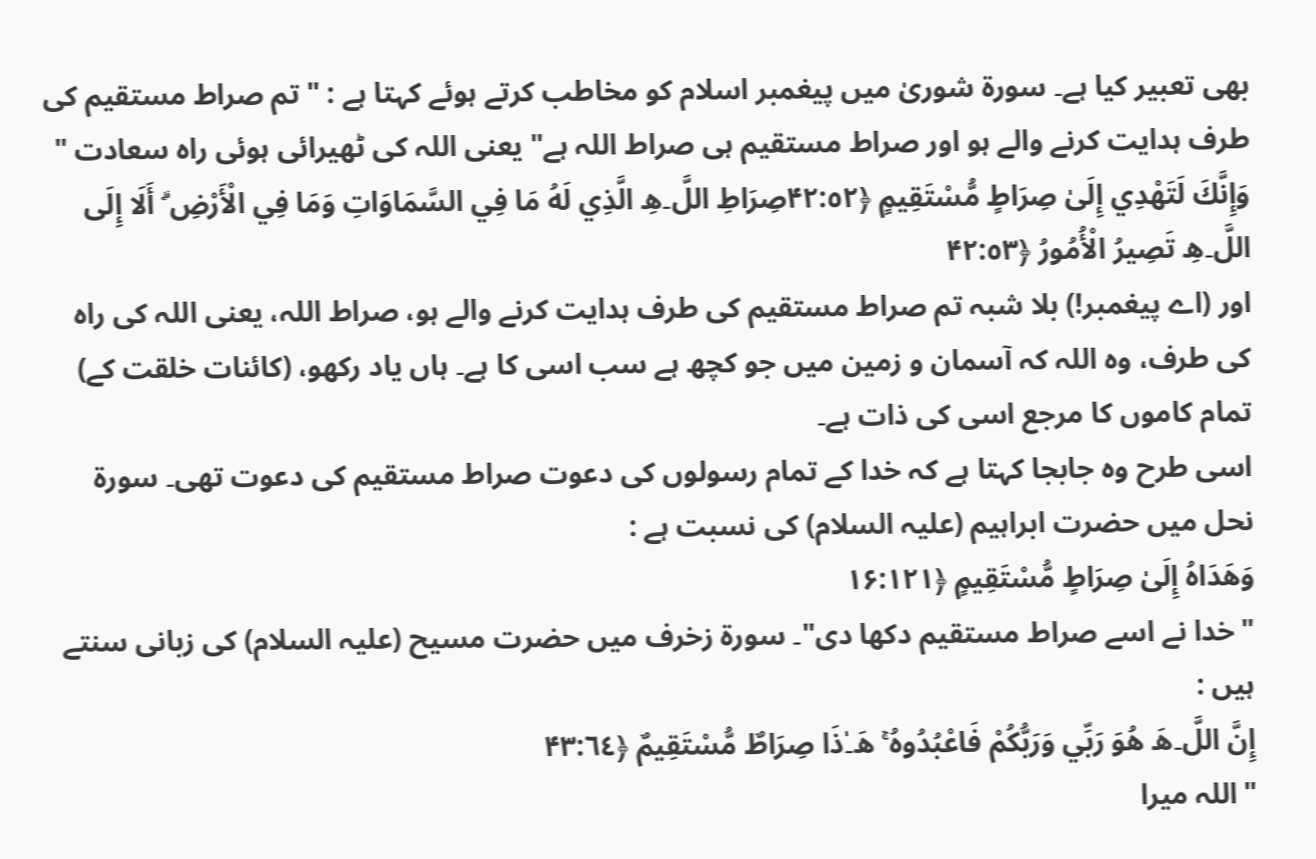بھی تعبیر کیا ہے۔ سورۃ شوریٰ میں پیغمبر اسلام کو مخاطب کرتے ہوئے کہتا ہے : "تم صراط مستقیم کی طرف ہدایت کرنے والے ہو اور صراط مستقیم ہی صراط اللہ ہے" یعنی اللہ کی ٹھیرائی ہوئی راہ سعادت "
وَإِنَّكَ لَتَهْدِي إِلَىٰ صِرَاطٍ مُّسْتَقِيمٍ ﴿۴۲:٥٢صِرَاطِ اللَّ۔هِ الَّذِي لَهُ مَا فِي السَّمَاوَاتِ وَمَا فِي الْأَرْضِ ۗ أَلَا إِلَى اللَّ۔هِ تَصِيرُ الْأُمُورُ ﴿۴۲:٥٣
اور (اے پیغمبر!) بلا شبہ تم صراط مستقیم کی طرف ہدایت کرنے والے ہو، صراط اللہ، یعنی اللہ کی راہ کی طرف، وہ اللہ کہ آسمان و زمین میں جو کچھ ہے سب اسی کا ہے۔ ہاں یاد رکھو، (کائنات خلقت کے) تمام کاموں کا مرجع اسی کی ذات ہے۔
اسی طرح وہ جابجا کہتا ہے کہ خدا کے تمام رسولوں کی دعوت صراط مستقیم کی دعوت تھی۔ سورۃ نحل میں حضرت ابراہیم (علیہ السلام) کی نسبت ہے :
وَهَدَاهُ إِلَىٰ صِرَاطٍ مُّسْتَقِيمٍ ﴿۱۶:١٢١
"خدا نے اسے صراط مستقیم دکھا دی"۔ سورۃ زخرف میں حضرت مسیح (علیہ السلام) کی زبانی سنتے ہیں :
إِنَّ اللَّ۔هَ هُوَ رَبِّي وَرَبُّكُمْ فَاعْبُدُوهُ ۚ هَ۔ٰذَا صِرَاطٌ مُّسْتَقِيمٌ ﴿۴۳:٦٤
"اللہ میرا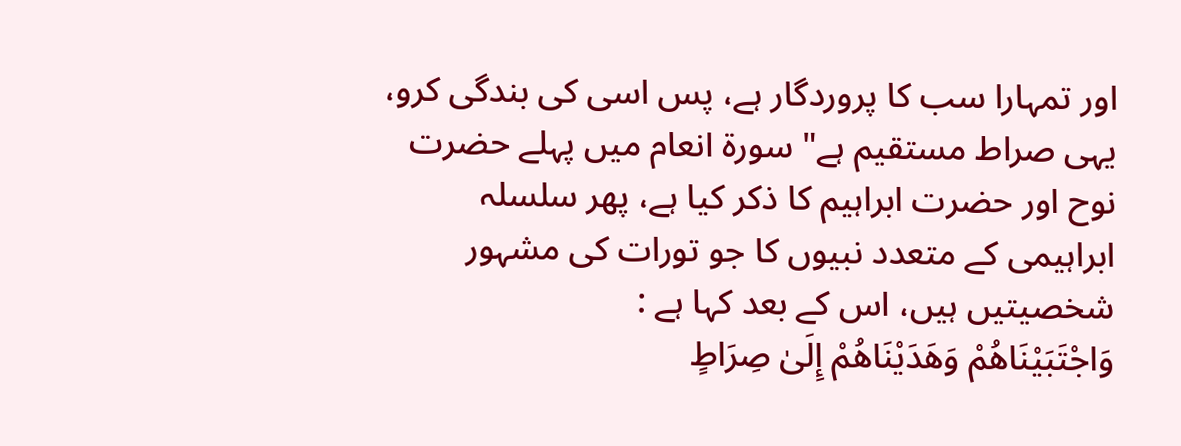اور تمہارا سب کا پروردگار ہے، پس اسی کی بندگی کرو، یہی صراط مستقیم ہے" سورۃ انعام میں پہلے حضرت نوح اور حضرت ابراہیم کا ذکر کیا ہے، پھر سلسلہ ابراہیمی کے متعدد نبیوں کا جو تورات کی مشہور شخصیتیں ہیں، اس کے بعد کہا ہے :
وَاجْتَبَيْنَاهُمْ وَهَدَيْنَاهُمْ إِلَىٰ صِرَاطٍ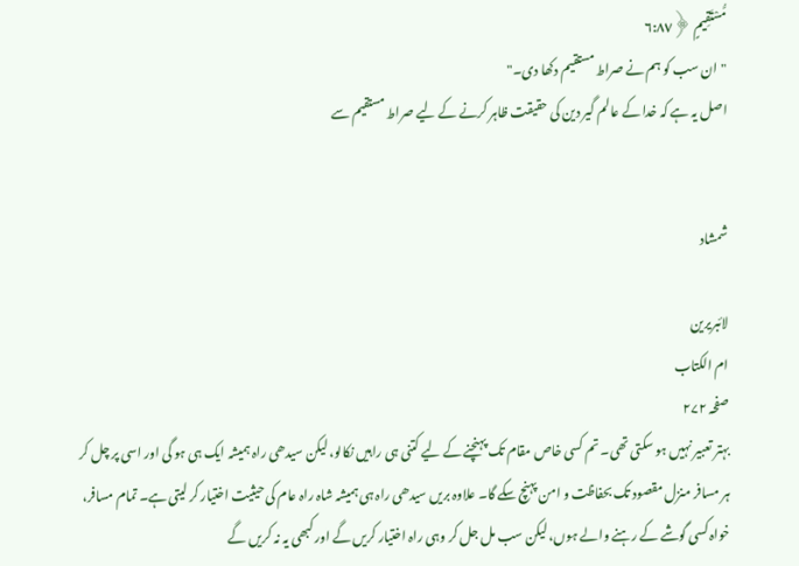مُّسْتَقِيمٍ ﴿۶:٨٧
"ان سب کو ہم نے صراط مستقیم دکھا دی۔"
اصل یہ ہے کہ خدا کے عالم گیر دین کی حقیقت ظاہر کرنے کے لیے صراط مستقیم سے


شمشاد

لائبریرین
ام الکتاب
صفحہ ۲۷۲
بہتر تعبیر نہیں ہو سکتی تھی۔ تم کسی خاص مقام تک پہنچنے کے لیے کتنی ہی راہیں نکالو، لیکن سیدھی راہ ہمیشہ ایک ہی ہو گی اور اسی پر چل کر ہر مسافر منزل مقصود تک بحفاظت و امن پہنچ سکے گا۔ علاوہ بریں سیدھی راہ ہی ہمیشہ شاہ راہ عام کی حیثیت اختیار کر لیتی ہے۔ تمام مسافر، خواہ کسی گوشے کے رہنے والے ہوں، لیکن سب مل جل کر وہی راہ اختیار کریں گے اور کبھی یہ نہ کریں گے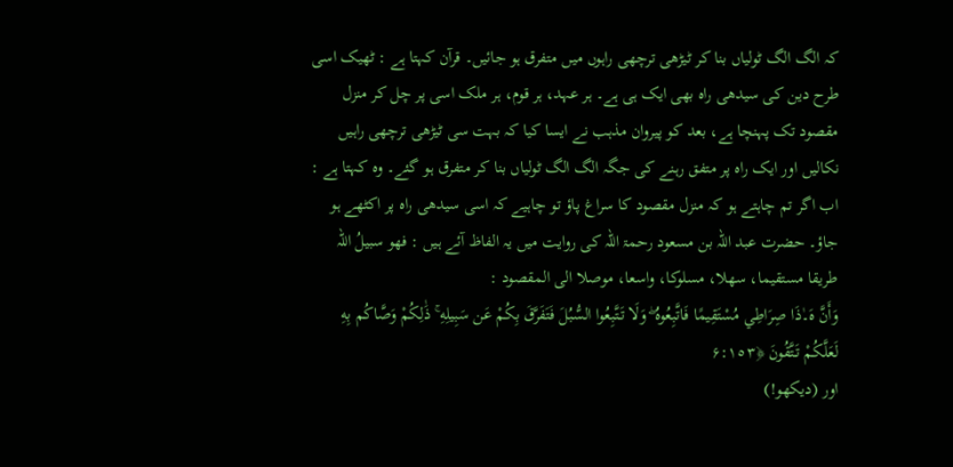کہ الگ الگ ٹولیاں بنا کر ٹیڑھی ترچھی راہوں میں متفرق ہو جائیں۔ قرآن کہتا ہے : ٹھیک اسی طرح دین کی سیدھی راہ بھی ایک ہی ہے۔ ہر عہد، ہر قوم، ہر ملک اسی پر چل کر منزل مقصود تک پہنچا ہے، بعد کو پیروان مذہب نے ایسا کیا کہ بہت سی ٹیڑھی ترچھی راہیں نکالیں اور ایک راہ پر متفق رہنے کی جگہ الگ الگ ٹولیاں بنا کر متفرق ہو گئے۔ وہ کہتا ہے : اب اگر تم چاہتے ہو کہ منزل مقصود کا سراغ پاؤ تو چاہیے کہ اسی سیدھی راہ پر اکٹھے ہو جاؤ۔ حضرت عبد اللہ بن مسعود رحمۃ اللہ کی روایت میں یہ الفاظ آئے ہیں : فھو سبیلُ اللہ طریقا مستقیما، سھلا، مسلوکا، واسعا، موصلا الی المقصود :
وَأَنَّ هَ۔ٰذَا صِرَاطِي مُسْتَقِيمًا فَاتَّبِعُوهُ ۖ وَلَا تَتَّبِعُوا السُّبُلَ فَتَفَرَّقَ بِكُمْ عَن سَبِيلِهِ ۚ ذَٰلِكُمْ وَصَّاكُم بِهِ لَعَلَّكُمْ تَتَّقُونَ ﴿۶:١٥٣
اور (دیکھو!)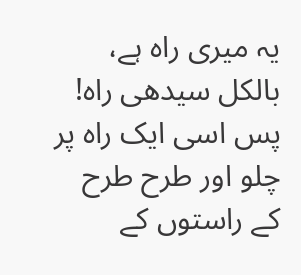یہ میری راہ ہے، بالکل سیدھی راہ! پس اسی ایک راہ پر چلو اور طرح طرح کے راستوں کے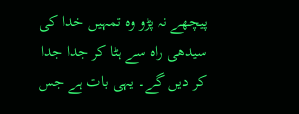پیچھے نہ پڑو وہ تمہیں خدا کی سیدھی راہ سے ہٹا کر جدا جدا کر دیں گے۔ یہی بات ہے جس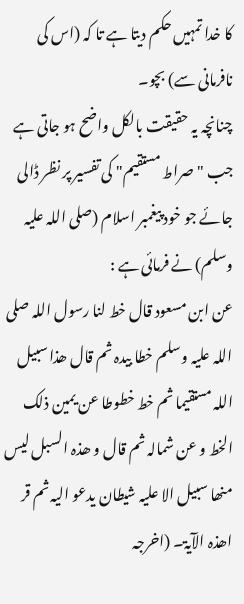کا خدا تمہیں حکم دیتا ہے تا کہ (اس کی نافرمانی سے) بچو۔
چنانچہ یہ حقیقت بالکل واضح ہو جاتی ہے جب "صراط مستقیم" کی تفسیر پر نظر ڈالی جائے جو خود پیغمبر اسلام (صلی اللہ علیہ وسلم) نے فرمائی ہے :
عن ابن مسعود قال خط لنا رسول اللہ صلی اللہ علیہ وسلم خطا بیدہ ثم قال ھذا سبیل اللہ مستقیما ثم خط خطوطا عن یمین ذلک الخط و عن شمالہ ثم قال و ھذہ السبل لیس منھا سبیل الا علیہ شیطان یدعو الیہ ثم قر اھذہ الآیۃ۔ (اخرجہ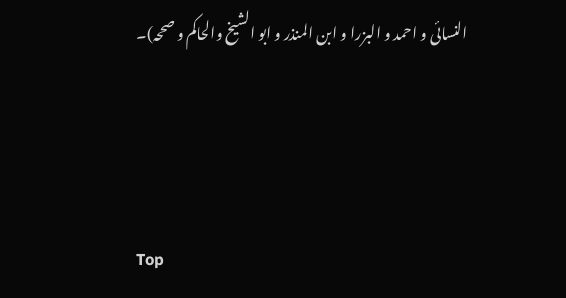النسائی و احمد و البزرا و ابن المنذر و ابو الشیخ والحاکم و صححہ)۔



Top